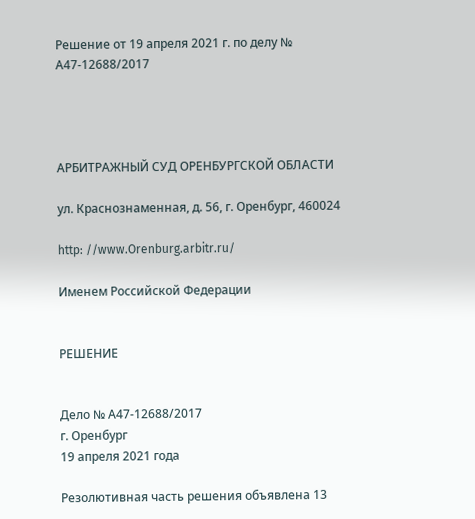Решение от 19 апреля 2021 г. по делу № А47-12688/2017




АРБИТРАЖНЫЙ СУД ОРЕНБУРГСКОЙ ОБЛАСТИ

ул. Краснознаменная, д. 56, г. Оренбург, 460024

http: //www.Orenburg.arbitr.ru/

Именем Российской Федерации


РЕШЕНИЕ


Дело № А47-12688/2017
г. Оренбург
19 апреля 2021 года

Резолютивная часть решения объявлена 13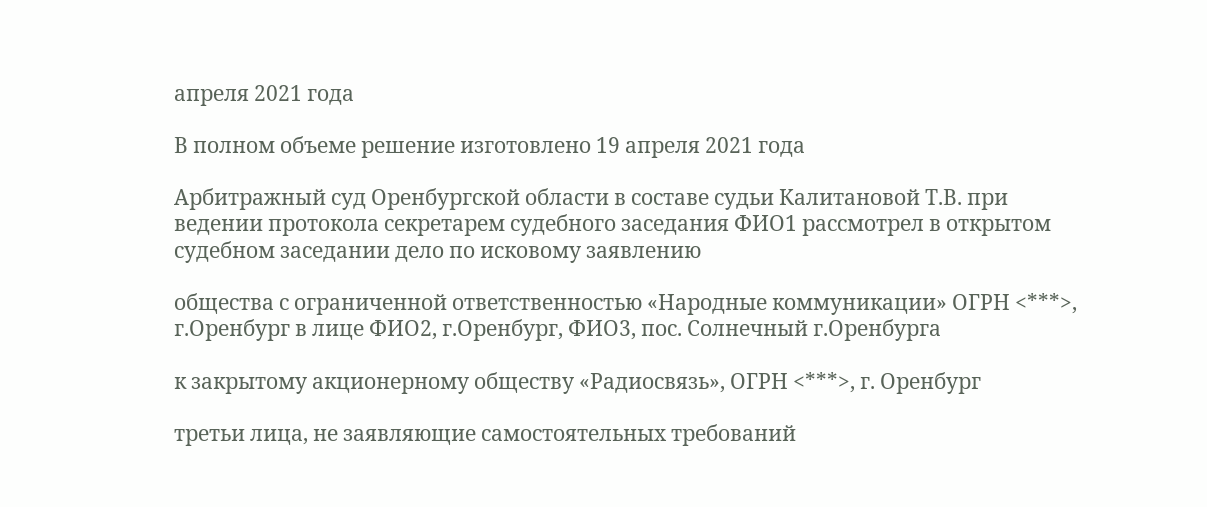апреля 2021 года

В полном объеме решение изготовлено 19 апреля 2021 года

Арбитражный суд Оренбургской области в составе судьи Калитановой Т.В. при ведении протокола секретарем судебного заседания ФИО1 рассмотрел в открытом судебном заседании дело по исковому заявлению

общества с ограниченной ответственностью «Народные коммуникации» ОГРН <***>, г.Оренбург в лице ФИО2, г.Оренбург, ФИО3, пос. Солнечный г.Оренбурга

к закрытому акционерному обществу «Радиосвязь», ОГРН <***>, г. Оренбург

третьи лица, не заявляющие самостоятельных требований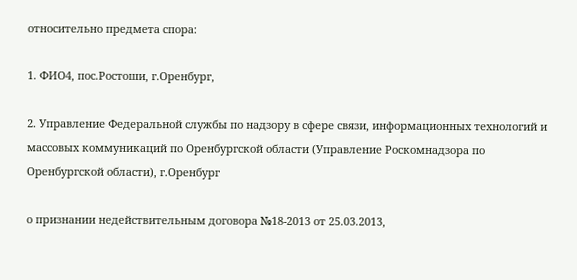относительно предмета спора:

1. ФИО4, пос.Ростоши, г.Оренбург,

2. Управление Федеральной службы по надзору в сфере связи, информационных технологий и массовых коммуникаций по Оренбургской области (Управление Роскомнадзора по Оренбургской области), г.Оренбург

о признании недействительным договора №18-2013 от 25.03.2013,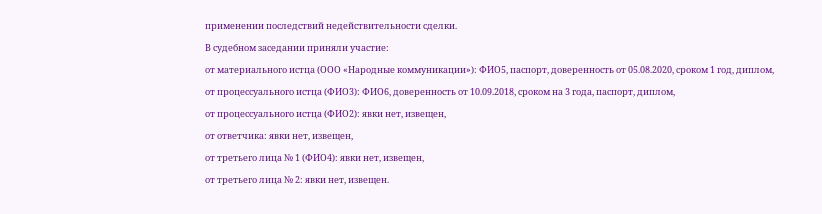применении последствий недействительности сделки.

В судебном заседании приняли участие:

от материального истца (ООО «Народные коммуникации»): ФИО5, паспорт, доверенность от 05.08.2020, сроком 1 год, диплом,

от процессуального истца (ФИО3): ФИО6, доверенность от 10.09.2018, сроком на 3 года, паспорт, диплом,

от процессуального истца (ФИО2): явки нет, извещен,

от ответчика: явки нет, извещен,

от третьего лица № 1 (ФИО4): явки нет, извещен,

от третьего лица № 2: явки нет, извещен.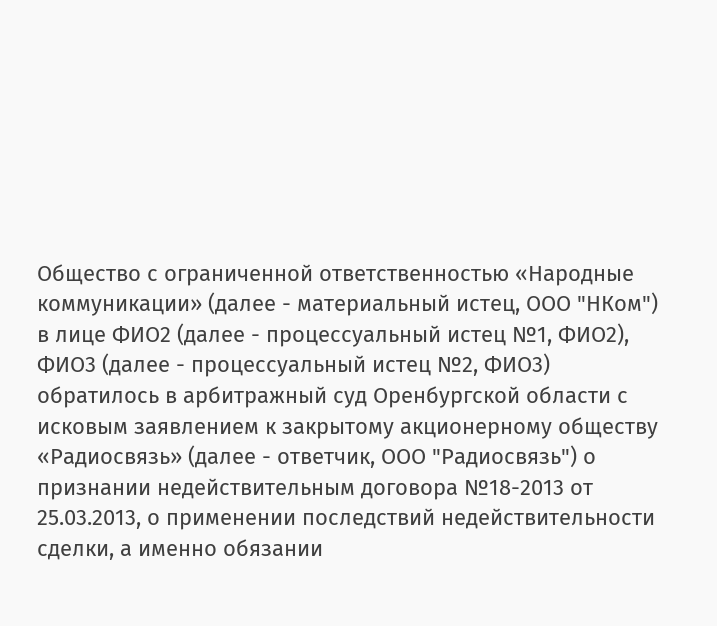Общество с ограниченной ответственностью «Народные коммуникации» (далее - материальный истец, ООО "НКом") в лице ФИО2 (далее - процессуальный истец №1, ФИО2), ФИО3 (далее - процессуальный истец №2, ФИО3) обратилось в арбитражный суд Оренбургской области с исковым заявлением к закрытому акционерному обществу «Радиосвязь» (далее - ответчик, ООО "Радиосвязь") о признании недействительным договора №18-2013 от 25.03.2013, о применении последствий недействительности сделки, а именно обязании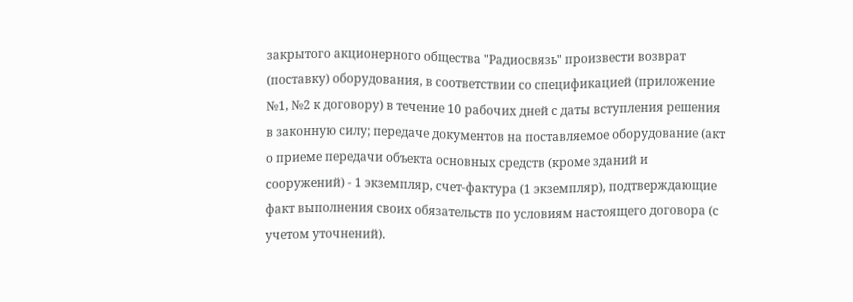закрытого акционерного общества "Радиосвязь" произвести возврат (поставку) оборудования, в соответствии со спецификацией (приложение №1, №2 к договору) в течение 10 рабочих дней с даты вступления решения в законную силу; передаче документов на поставляемое оборудование (акт о приеме передачи объекта основных средств (кроме зданий и сооружений) - 1 экземпляр, счет-фактура (1 экземпляр), подтверждающие факт выполнения своих обязательств по условиям настоящего договора (с учетом уточнений).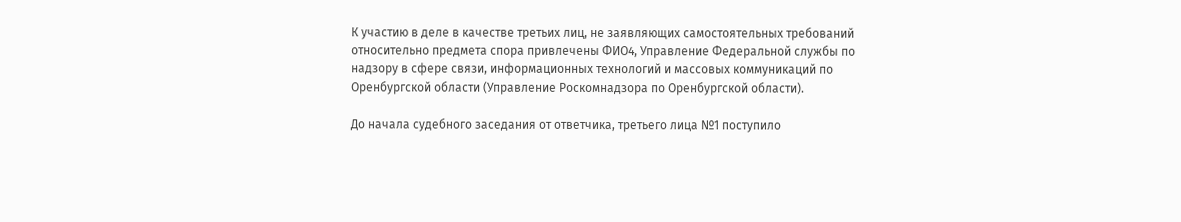К участию в деле в качестве третьих лиц, не заявляющих самостоятельных требований относительно предмета спора привлечены ФИО4, Управление Федеральной службы по надзору в сфере связи, информационных технологий и массовых коммуникаций по Оренбургской области (Управление Роскомнадзора по Оренбургской области).

До начала судебного заседания от ответчика, третьего лица №1 поступило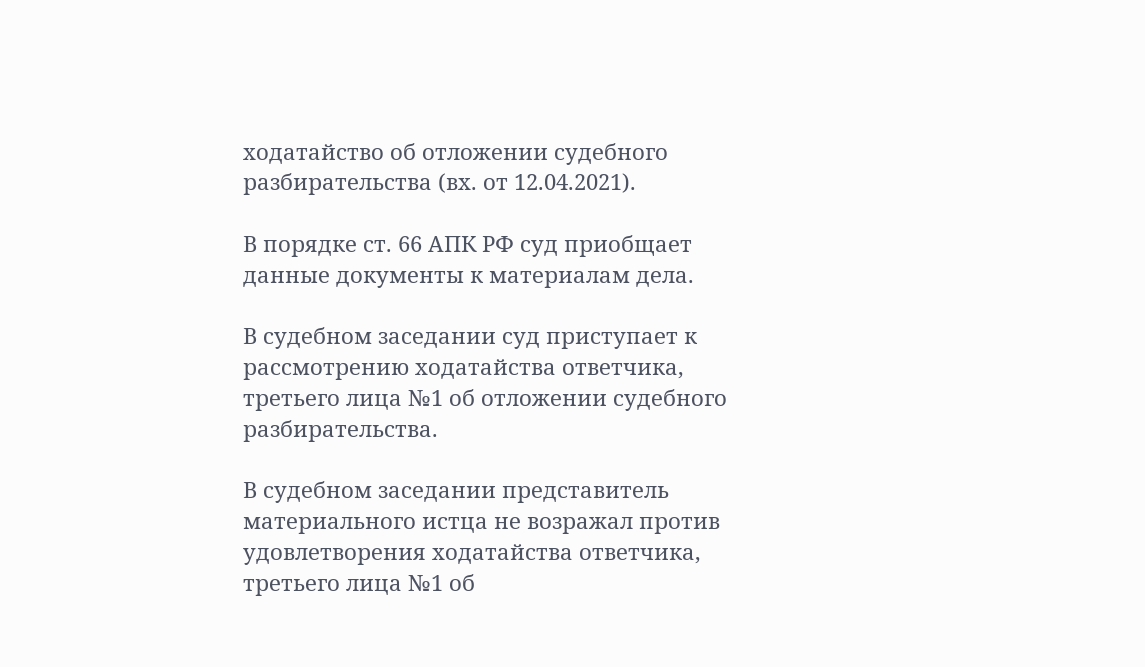ходатайство об отложении судебного разбирательства (вх. от 12.04.2021).

В порядке ст. 66 АПК РФ суд приобщает данные документы к материалам дела.

В судебном заседании суд приступает к рассмотрению ходатайства ответчика, третьего лица №1 об отложении судебного разбирательства.

В судебном заседании представитель материального истца не возражал против удовлетворения ходатайства ответчика, третьего лица №1 об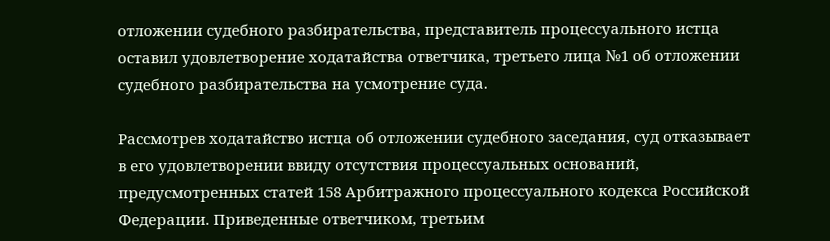отложении судебного разбирательства, представитель процессуального истца оставил удовлетворение ходатайства ответчика, третьего лица №1 об отложении судебного разбирательства на усмотрение суда.

Рассмотрев ходатайство истца об отложении судебного заседания, суд отказывает в его удовлетворении ввиду отсутствия процессуальных оснований, предусмотренных статей 158 Арбитражного процессуального кодекса Российской Федерации. Приведенные ответчиком, третьим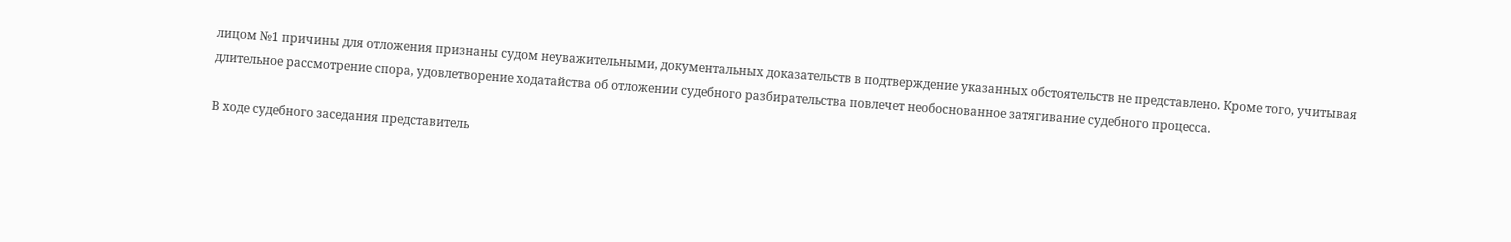лицом №1 причины для отложения признаны судом неуважительными, документальных доказательств в подтверждение указанных обстоятельств не представлено. Кроме того, учитывая длительное рассмотрение спора, удовлетворение ходатайства об отложении судебного разбирательства повлечет необоснованное затягивание судебного процесса.

В ходе судебного заседания представитель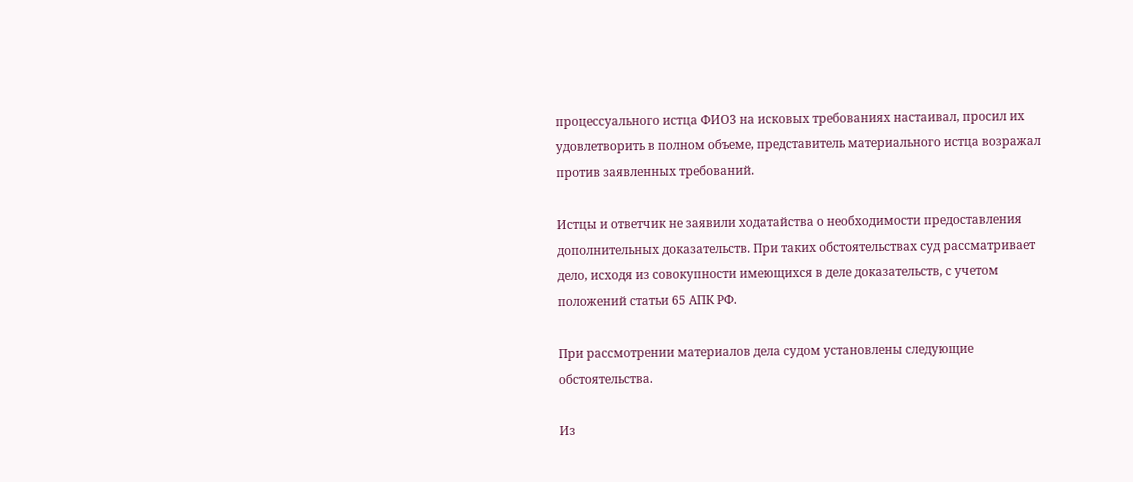процессуального истца ФИО3 на исковых требованиях настаивал, просил их удовлетворить в полном объеме, представитель материального истца возражал против заявленных требований.

Истцы и ответчик не заявили ходатайства о необходимости предоставления дополнительных доказательств. При таких обстоятельствах суд рассматривает дело, исходя из совокупности имеющихся в деле доказательств, с учетом положений статьи 65 АПК РФ.

При рассмотрении материалов дела судом установлены следующие обстоятельства.

Из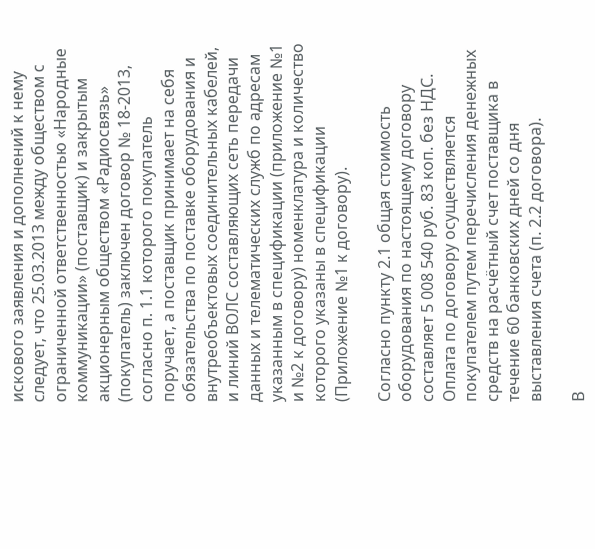искового заявления и дополнений к нему следует, что 25.03.2013 между обществом с ограниченной ответственностью «Народные коммуникации» (поставщик) и закрытым акционерным обществом «Радиосвязь» (покупатель) заключен договор № 18-2013, согласно п. 1.1 которого покупатель поручает, а поставщик принимает на себя обязательства по поставке оборудования и внутреобъектовых соединительных кабелей, и линий ВОЛС составляющих сеть передачи данных и телематических служб по адресам указанным в спецификации (приложение №1 и №2 к договору) номенклатура и количество которого указаны в спецификации (Приложение №1 к договору).

Согласно пункту 2.1 общая стоимость оборудования по настоящему договору составляет 5 008 540 руб. 83 коп. без НДС. Оплата по договору осуществляется покупателем путем перечисления денежных средств на расчётный счет поставщика в течение 60 банковских дней со дня выставления счета (п. 2.2 договора).

В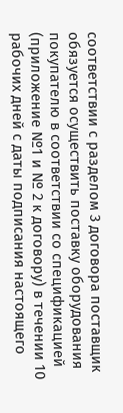соответствии с разделом 3 договора поставщик обязуется осуществить поставку оборудования покупателю в соответствии со спецификацией (приложение №1 и № 2 к договору) в течении 10 рабочих дней с даты подписания настоящего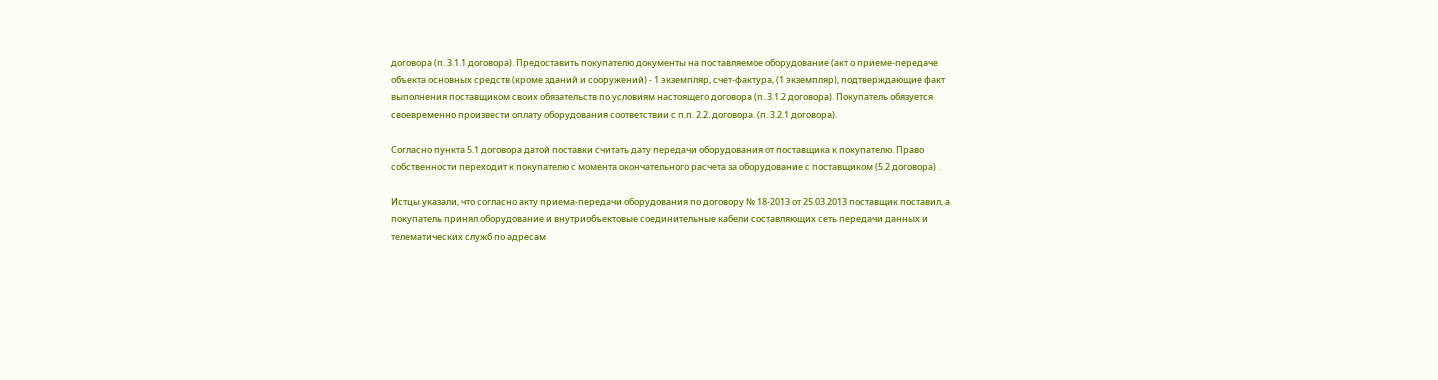договора (п. 3.1.1 договора). Предоставить покупателю документы на поставляемое оборудование (акт о приеме-передаче объекта основных средств (кроме зданий и сооружений) - 1 экземпляр, счет-фактура, (1 экземпляр), подтверждающие факт выполнения поставщиком своих обязательств по условиям настоящего договора (п. 3.1.2 договора). Покупатель обязуется своевременно произвести оплату оборудования соответствии с п.п. 2.2. договора. (п. 3.2.1 договора).

Согласно пункта 5.1 договора датой поставки считать дату передачи оборудования от поставщика к покупателю. Право собственности переходит к покупателю с момента окончательного расчета за оборудование с поставщиком (5.2 договора) .

Истцы указали, что согласно акту приема-передачи оборудования по договору № 18-2013 от 25.03.2013 поставщик поставил, а покупатель принял оборудование и внутриобъектовые соединительные кабели составляющих сеть передачи данных и телематических служб по адресам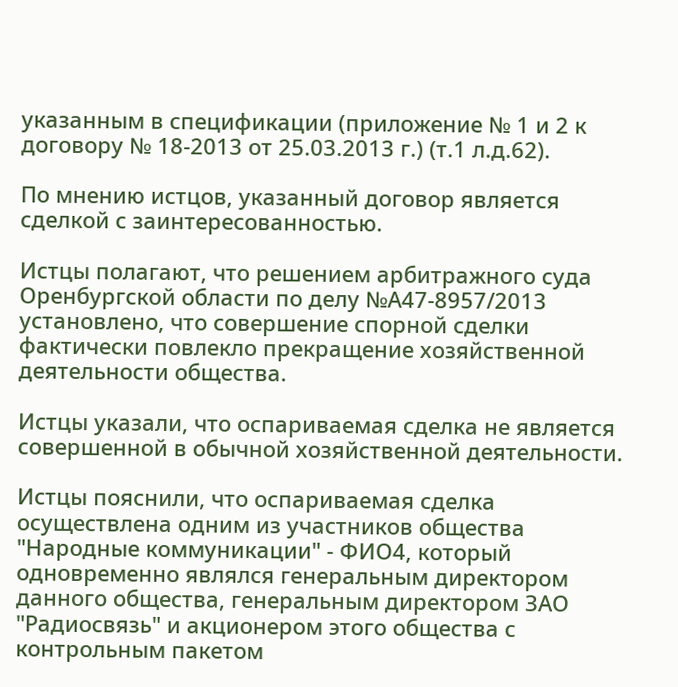указанным в спецификации (приложение № 1 и 2 к договору № 18-2013 от 25.03.2013 г.) (т.1 л.д.62).

По мнению истцов, указанный договор является сделкой с заинтересованностью.

Истцы полагают, что решением арбитражного суда Оренбургской области по делу №А47-8957/2013 установлено, что совершение спорной сделки фактически повлекло прекращение хозяйственной деятельности общества.

Истцы указали, что оспариваемая сделка не является совершенной в обычной хозяйственной деятельности.

Истцы пояснили, что оспариваемая сделка осуществлена одним из участников общества "Народные коммуникации" - ФИО4, который одновременно являлся генеральным директором данного общества, генеральным директором ЗАО "Радиосвязь" и акционером этого общества с контрольным пакетом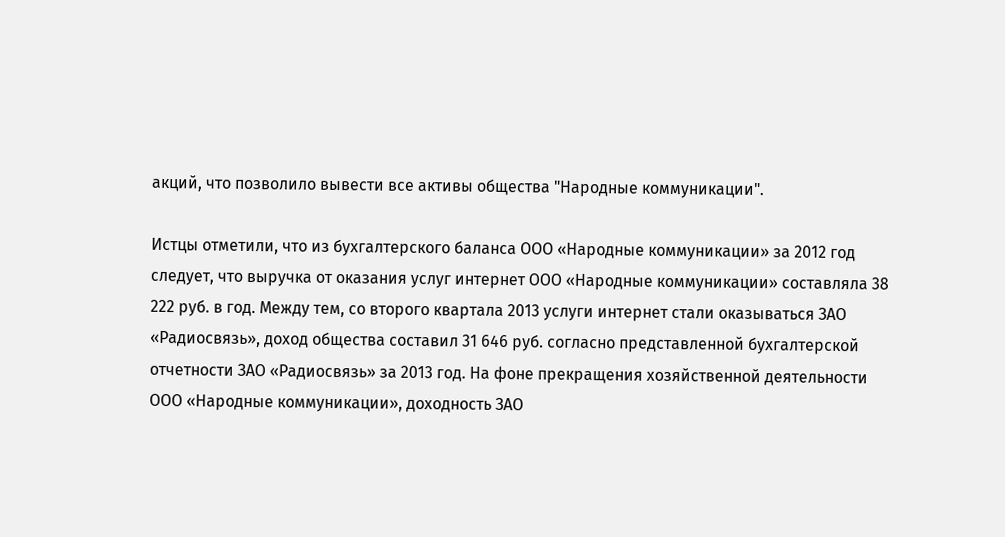акций, что позволило вывести все активы общества "Народные коммуникации".

Истцы отметили, что из бухгалтерского баланса ООО «Народные коммуникации» за 2012 год следует, что выручка от оказания услуг интернет ООО «Народные коммуникации» составляла 38 222 руб. в год. Между тем, со второго квартала 2013 услуги интернет стали оказываться ЗАО «Радиосвязь», доход общества составил 31 646 руб. согласно представленной бухгалтерской отчетности ЗАО «Радиосвязь» за 2013 год. На фоне прекращения хозяйственной деятельности ООО «Народные коммуникации», доходность ЗАО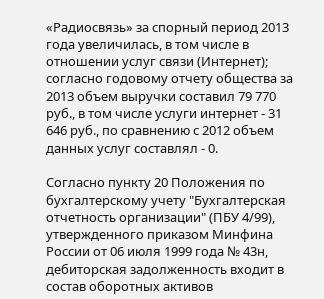«Радиосвязь» за спорный период 2013 года увеличилась, в том числе в отношении услуг связи (Интернет); согласно годовому отчету общества за 2013 объем выручки составил 79 770 руб., в том числе услуги интернет - 31 646 руб., по сравнению с 2012 объем данных услуг составлял - 0.

Согласно пункту 20 Положения по бухгалтерскому учету "Бухгалтерская отчетность организации" (ПБУ 4/99), утвержденного приказом Минфина России от 06 июля 1999 года № 43н, дебиторская задолженность входит в состав оборотных активов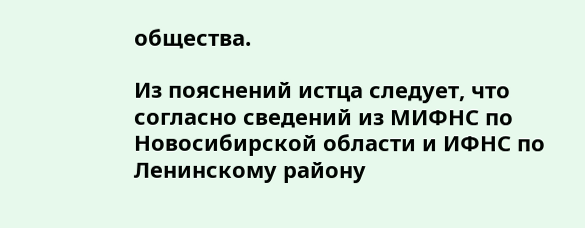общества.

Из пояснений истца следует, что согласно сведений из МИФНС по Новосибирской области и ИФНС по Ленинскому району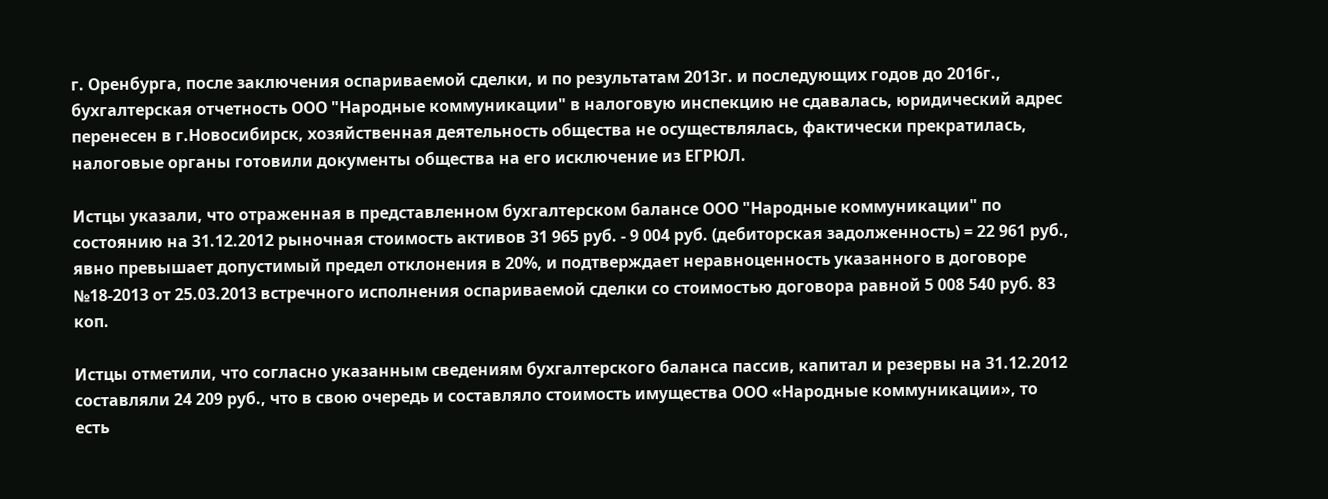г. Оренбурга, после заключения оспариваемой сделки, и по результатам 2013г. и последующих годов до 2016г., бухгалтерская отчетность ООО "Народные коммуникации" в налоговую инспекцию не сдавалась, юридический адрес перенесен в г.Новосибирск, хозяйственная деятельность общества не осуществлялась, фактически прекратилась, налоговые органы готовили документы общества на его исключение из ЕГРЮЛ.

Истцы указали, что отраженная в представленном бухгалтерском балансе ООО "Народные коммуникации" по состоянию на 31.12.2012 рыночная стоимость активов 31 965 руб. - 9 004 руб. (дебиторская задолженность) = 22 961 руб., явно превышает допустимый предел отклонения в 20%, и подтверждает неравноценность указанного в договоре №18-2013 от 25.03.2013 встречного исполнения оспариваемой сделки со стоимостью договора равной 5 008 540 руб. 83 коп.

Истцы отметили, что согласно указанным сведениям бухгалтерского баланса пассив, капитал и резервы на 31.12.2012 составляли 24 209 руб., что в свою очередь и составляло стоимость имущества ООО «Народные коммуникации», то есть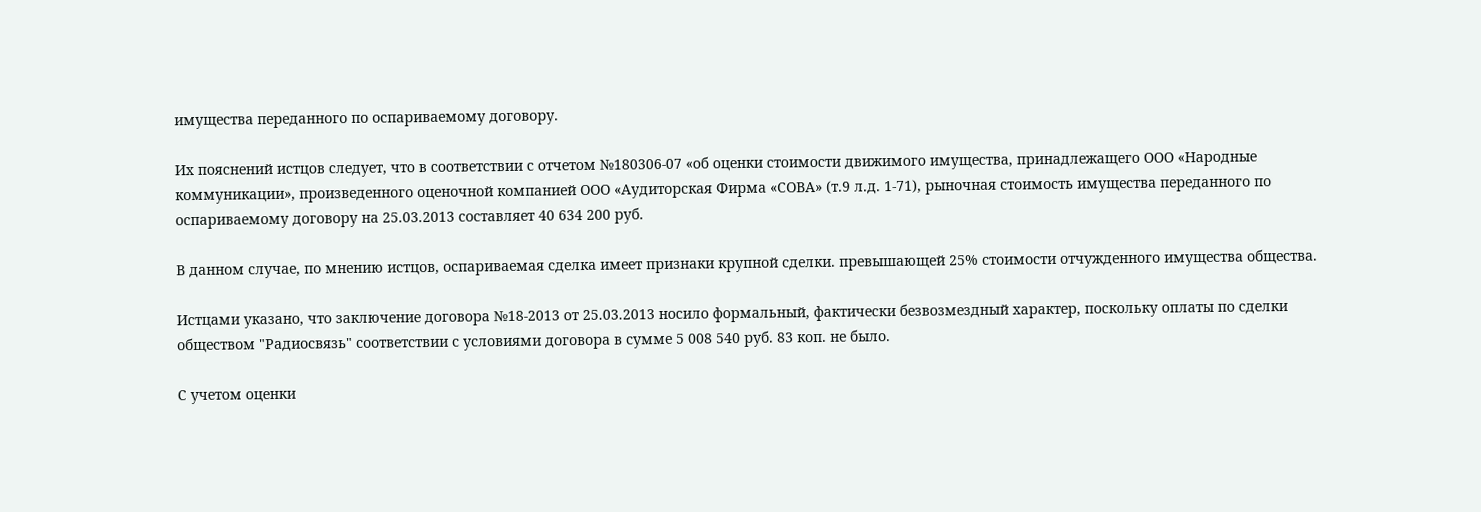имущества переданного по оспариваемому договору.

Их пояснений истцов следует, что в соответствии с отчетом №180306-07 «об оценки стоимости движимого имущества, принадлежащего ООО «Народные коммуникации», произведенного оценочной компанией ООО «Аудиторская Фирма «СОВА» (т.9 л.д. 1-71), рыночная стоимость имущества переданного по оспариваемому договору на 25.03.2013 составляет 40 634 200 руб.

В данном случае, по мнению истцов, оспариваемая сделка имеет признаки крупной сделки. превышающей 25% стоимости отчужденного имущества общества.

Истцами указано, что заключение договора №18-2013 от 25.03.2013 носило формальный, фактически безвозмездный характер, поскольку оплаты по сделки обществом "Радиосвязь" соответствии с условиями договора в сумме 5 008 540 руб. 83 коп. не было.

С учетом оценки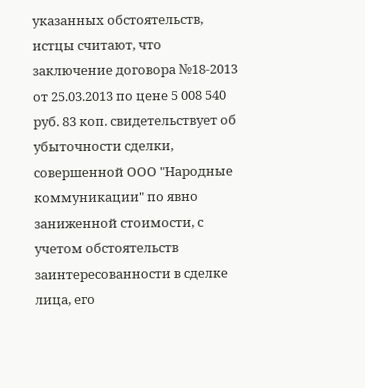указанных обстоятельств, истцы считают, что заключение договора №18-2013 от 25.03.2013 по цене 5 008 540 руб. 83 коп. свидетельствует об убыточности сделки, совершенной ООО "Народные коммуникации" по явно заниженной стоимости, с учетом обстоятельств заинтересованности в сделке лица, его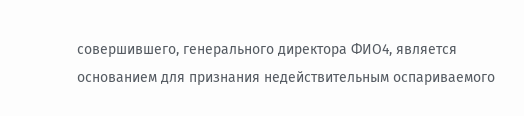совершившего, генерального директора ФИО4, является основанием для признания недействительным оспариваемого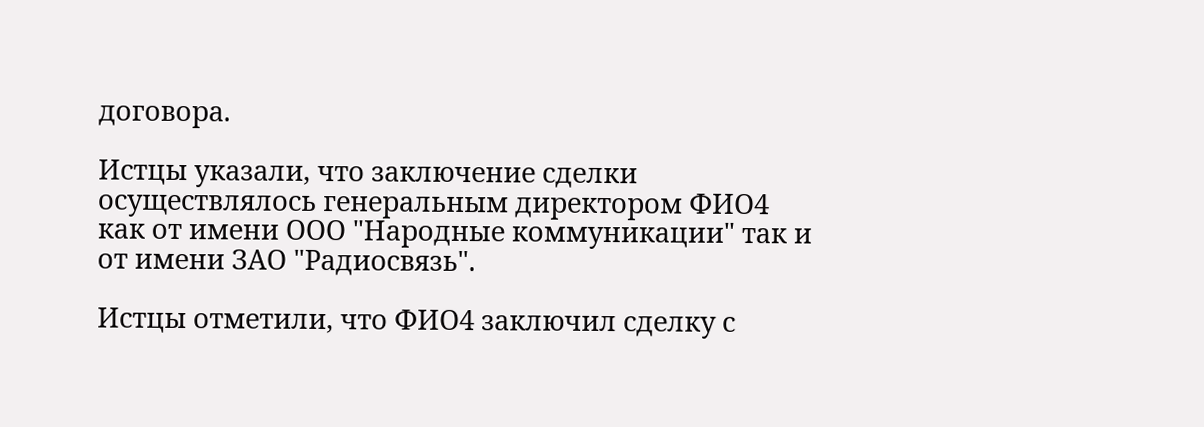договора.

Истцы указали, что заключение сделки осуществлялось генеральным директором ФИО4 как от имени ООО "Народные коммуникации" так и от имени ЗАО "Радиосвязь".

Истцы отметили, что ФИО4 заключил сделку с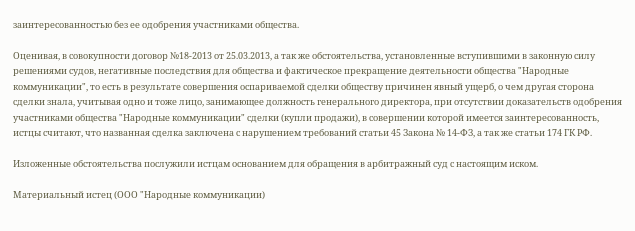заинтересованностью без ее одобрения участниками общества.

Оценивая, в совокупности договор №18-2013 от 25.03.2013, а так же обстоятельства, установленные вступившими в законную силу решениями судов, негативные последствия для общества и фактическое прекращение деятельности общества "Народные коммуникации", то есть в результате совершения оспариваемой сделки обществу причинен явный ущерб, о чем другая сторона сделки знала, учитывая одно и тоже лицо, занимающее должность генерального директора, при отсутствии доказательств одобрения участниками общества "Народные коммуникации" сделки (купли продажи), в совершении которой имеется заинтересованность, истцы считают, что названная сделка заключена с нарушением требований статьи 45 Закона № 14-ФЗ, а так же статьи 174 ГК РФ.

Изложенные обстоятельства послужили истцам основанием для обращения в арбитражный суд с настоящим иском.

Материальный истец (ООО "Народные коммуникации)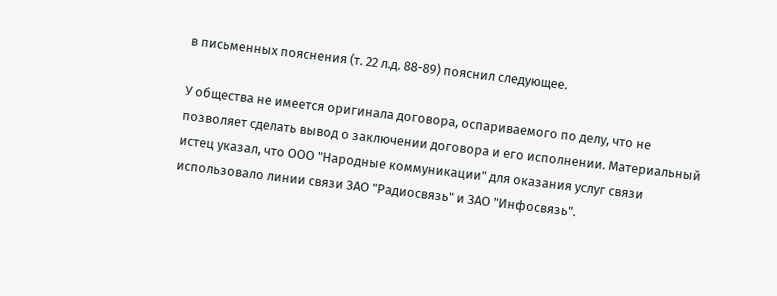в письменных пояснения (т. 22 л.д. 88-89) пояснил следующее.

У общества не имеется оригинала договора, оспариваемого по делу, что не позволяет сделать вывод о заключении договора и его исполнении. Материальный истец указал, что ООО "Народные коммуникации" для оказания услуг связи использовало линии связи ЗАО "Радиосвязь" и ЗАО "Инфосвязь".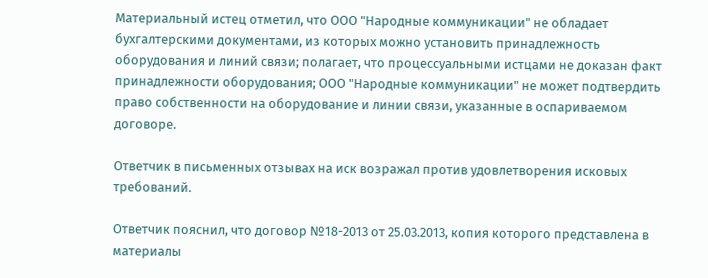Материальный истец отметил, что ООО "Народные коммуникации" не обладает бухгалтерскими документами, из которых можно установить принадлежность оборудования и линий связи; полагает, что процессуальными истцами не доказан факт принадлежности оборудования; ООО "Народные коммуникации" не может подтвердить право собственности на оборудование и линии связи, указанные в оспариваемом договоре.

Ответчик в письменных отзывах на иск возражал против удовлетворения исковых требований.

Ответчик пояснил, что договор №18-2013 от 25.03.2013, копия которого представлена в материалы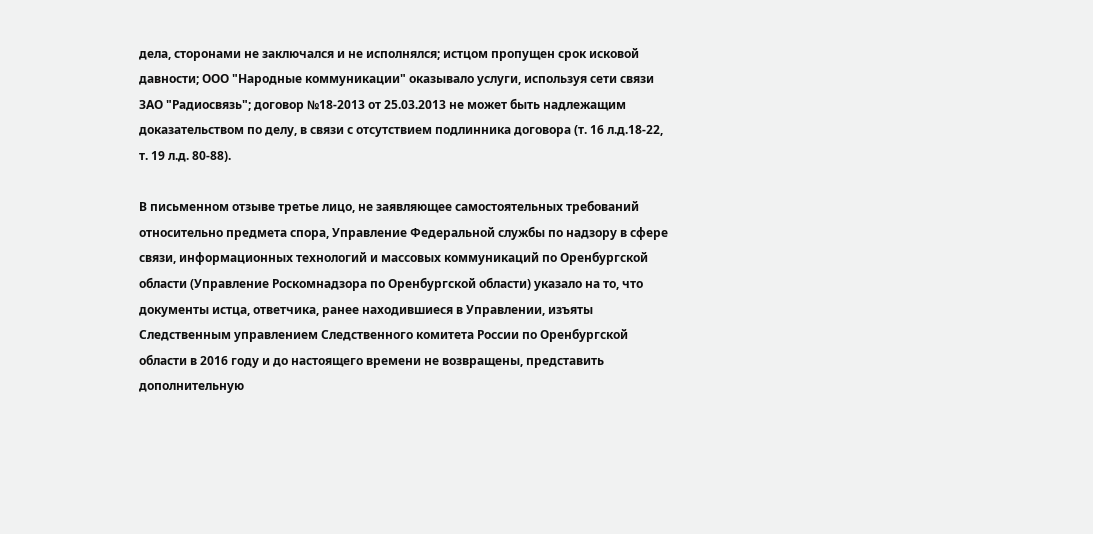дела, сторонами не заключался и не исполнялся; истцом пропущен срок исковой давности; ООО "Народные коммуникации" оказывало услуги, используя сети связи ЗАО "Радиосвязь"; договор №18-2013 от 25.03.2013 не может быть надлежащим доказательством по делу, в связи с отсутствием подлинника договора (т. 16 л.д.18-22, т. 19 л.д. 80-88).

В письменном отзыве третье лицо, не заявляющее самостоятельных требований относительно предмета спора, Управление Федеральной службы по надзору в сфере связи, информационных технологий и массовых коммуникаций по Оренбургской области (Управление Роскомнадзора по Оренбургской области) указало на то, что документы истца, ответчика, ранее находившиеся в Управлении, изъяты Следственным управлением Следственного комитета России по Оренбургской области в 2016 году и до настоящего времени не возвращены, представить дополнительную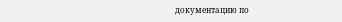документацию по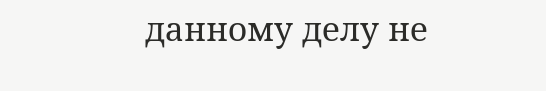данному делу не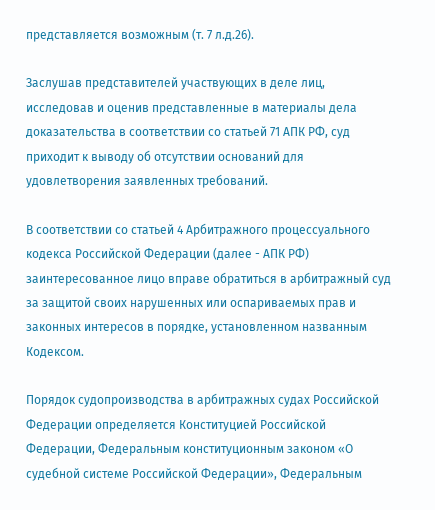представляется возможным (т. 7 л.д.26).

Заслушав представителей участвующих в деле лиц, исследовав и оценив представленные в материалы дела доказательства в соответствии со статьей 71 АПК РФ, суд приходит к выводу об отсутствии оснований для удовлетворения заявленных требований.

В соответствии со статьей 4 Арбитражного процессуального кодекса Российской Федерации (далее - АПК РФ) заинтересованное лицо вправе обратиться в арбитражный суд за защитой своих нарушенных или оспариваемых прав и законных интересов в порядке, установленном названным Кодексом.

Порядок судопроизводства в арбитражных судах Российской Федерации определяется Конституцией Российской Федерации, Федеральным конституционным законом «О судебной системе Российской Федерации», Федеральным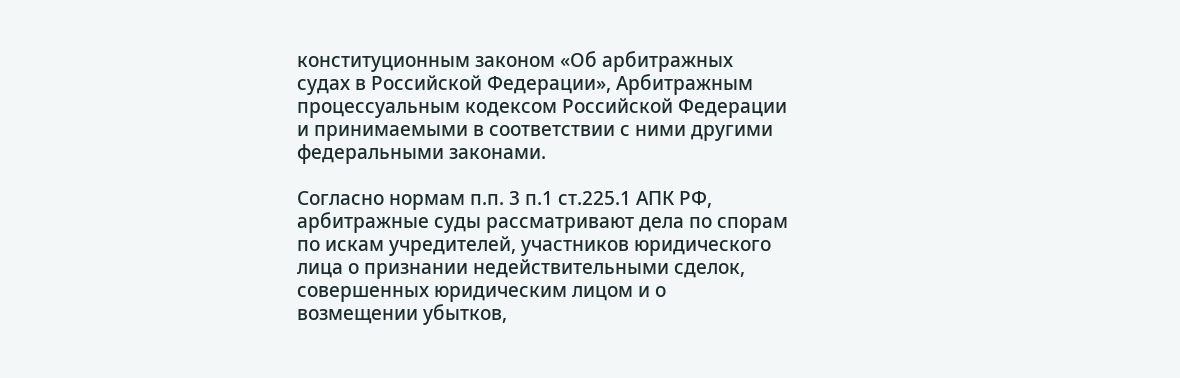конституционным законом «Об арбитражных судах в Российской Федерации», Арбитражным процессуальным кодексом Российской Федерации и принимаемыми в соответствии с ними другими федеральными законами.

Согласно нормам п.п. 3 п.1 ст.225.1 АПК РФ, арбитражные суды рассматривают дела по спорам по искам учредителей, участников юридического лица о признании недействительными сделок, совершенных юридическим лицом и о возмещении убытков,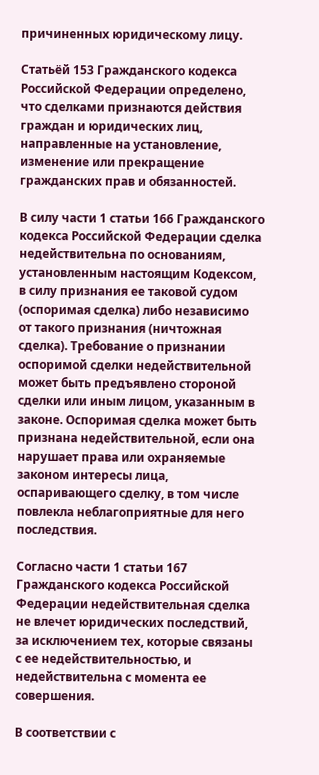причиненных юридическому лицу.

Статьёй 153 Гражданского кодекса Российской Федерации определено, что сделками признаются действия граждан и юридических лиц, направленные на установление, изменение или прекращение гражданских прав и обязанностей.

В силу части 1 статьи 166 Гражданского кодекса Российской Федерации сделка недействительна по основаниям, установленным настоящим Кодексом, в силу признания ее таковой судом (оспоримая сделка) либо независимо от такого признания (ничтожная сделка). Требование о признании оспоримой сделки недействительной может быть предъявлено стороной сделки или иным лицом, указанным в законе. Оспоримая сделка может быть признана недействительной, если она нарушает права или охраняемые законом интересы лица, оспаривающего сделку, в том числе повлекла неблагоприятные для него последствия.

Согласно части 1 статьи 167 Гражданского кодекса Российской Федерации недействительная сделка не влечет юридических последствий, за исключением тех, которые связаны с ее недействительностью, и недействительна с момента ее совершения.

В соответствии с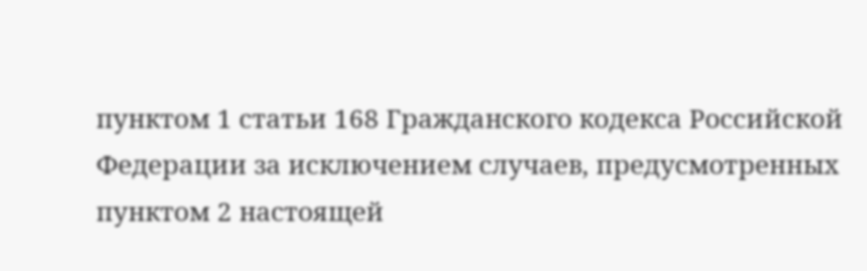пунктом 1 статьи 168 Гражданского кодекса Российской Федерации за исключением случаев, предусмотренных пунктом 2 настоящей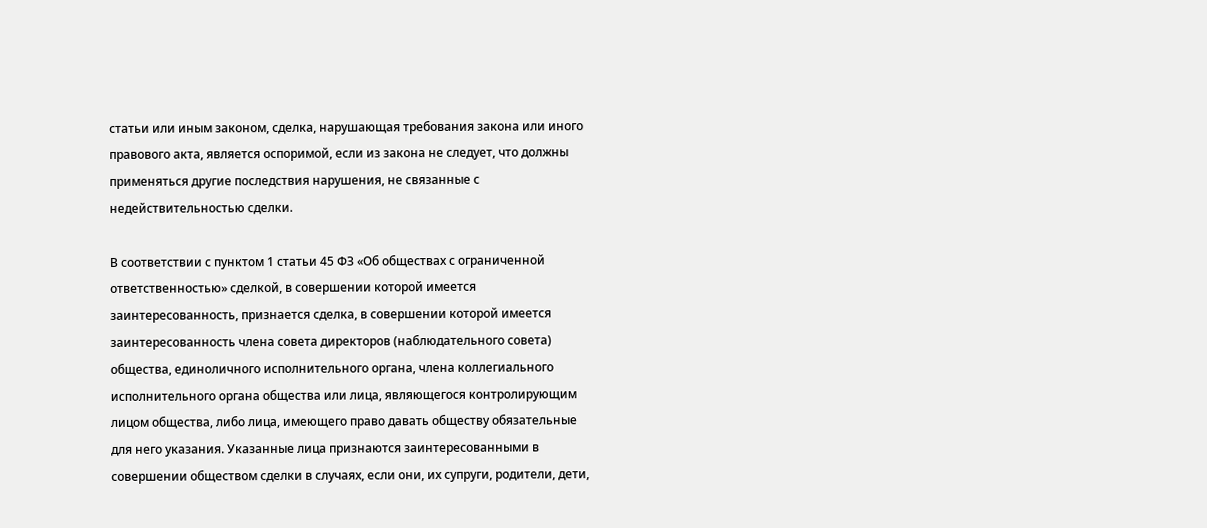статьи или иным законом, сделка, нарушающая требования закона или иного правового акта, является оспоримой, если из закона не следует, что должны применяться другие последствия нарушения, не связанные с недействительностью сделки.

В соответствии с пунктом 1 статьи 45 ФЗ «Об обществах с ограниченной ответственностью» сделкой, в совершении которой имеется заинтересованность, признается сделка, в совершении которой имеется заинтересованность члена совета директоров (наблюдательного совета) общества, единоличного исполнительного органа, члена коллегиального исполнительного органа общества или лица, являющегося контролирующим лицом общества, либо лица, имеющего право давать обществу обязательные для него указания. Указанные лица признаются заинтересованными в совершении обществом сделки в случаях, если они, их супруги, родители, дети,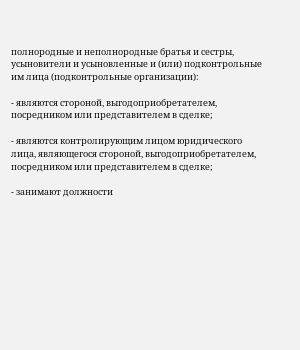полнородные и неполнородные братья и сестры, усыновители и усыновленные и (или) подконтрольные им лица (подконтрольные организации):

- являются стороной, выгодоприобретателем, посредником или представителем в сделке;

- являются контролирующим лицом юридического лица, являющегося стороной, выгодоприобретателем, посредником или представителем в сделке;

- занимают должности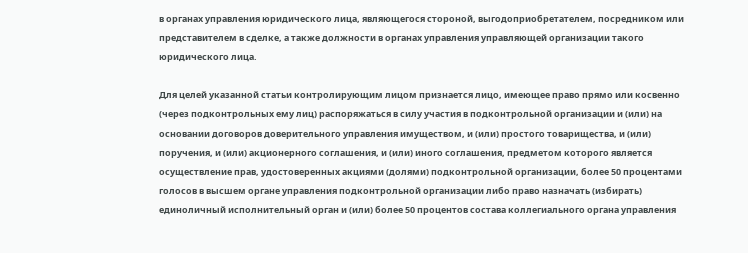в органах управления юридического лица, являющегося стороной, выгодоприобретателем, посредником или представителем в сделке, а также должности в органах управления управляющей организации такого юридического лица.

Для целей указанной статьи контролирующим лицом признается лицо, имеющее право прямо или косвенно (через подконтрольных ему лиц) распоряжаться в силу участия в подконтрольной организации и (или) на основании договоров доверительного управления имуществом, и (или) простого товарищества, и (или) поручения, и (или) акционерного соглашения, и (или) иного соглашения, предметом которого является осуществление прав, удостоверенных акциями (долями) подконтрольной организации, более 50 процентами голосов в высшем органе управления подконтрольной организации либо право назначать (избирать) единоличный исполнительный орган и (или) более 50 процентов состава коллегиального органа управления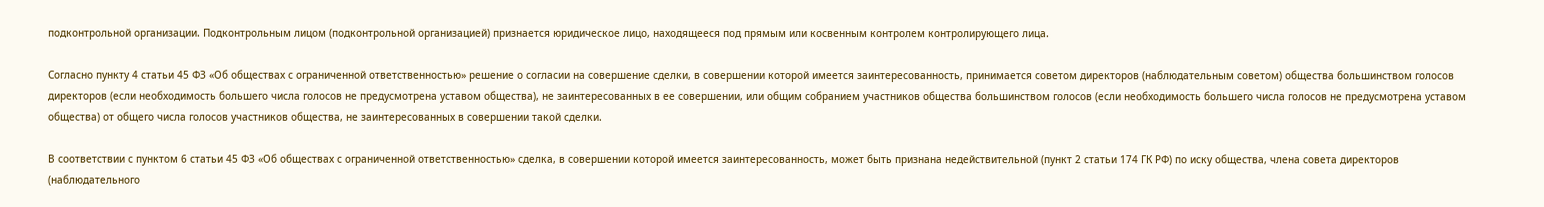подконтрольной организации. Подконтрольным лицом (подконтрольной организацией) признается юридическое лицо, находящееся под прямым или косвенным контролем контролирующего лица.

Согласно пункту 4 статьи 45 ФЗ «Об обществах с ограниченной ответственностью» решение о согласии на совершение сделки, в совершении которой имеется заинтересованность, принимается советом директоров (наблюдательным советом) общества большинством голосов директоров (если необходимость большего числа голосов не предусмотрена уставом общества), не заинтересованных в ее совершении, или общим собранием участников общества большинством голосов (если необходимость большего числа голосов не предусмотрена уставом общества) от общего числа голосов участников общества, не заинтересованных в совершении такой сделки.

В соответствии с пунктом 6 статьи 45 ФЗ «Об обществах с ограниченной ответственностью» сделка, в совершении которой имеется заинтересованность, может быть признана недействительной (пункт 2 статьи 174 ГК РФ) по иску общества, члена совета директоров (наблюдательного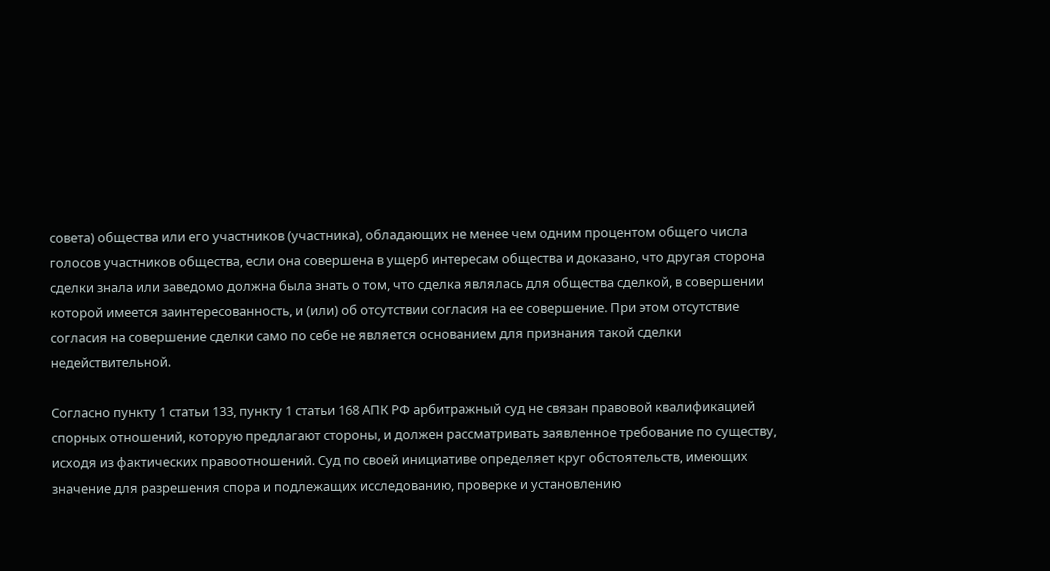совета) общества или его участников (участника), обладающих не менее чем одним процентом общего числа голосов участников общества, если она совершена в ущерб интересам общества и доказано, что другая сторона сделки знала или заведомо должна была знать о том, что сделка являлась для общества сделкой, в совершении которой имеется заинтересованность, и (или) об отсутствии согласия на ее совершение. При этом отсутствие согласия на совершение сделки само по себе не является основанием для признания такой сделки недействительной.

Согласно пункту 1 статьи 133, пункту 1 статьи 168 АПК РФ арбитражный суд не связан правовой квалификацией спорных отношений, которую предлагают стороны, и должен рассматривать заявленное требование по существу, исходя из фактических правоотношений. Суд по своей инициативе определяет круг обстоятельств, имеющих значение для разрешения спора и подлежащих исследованию, проверке и установлению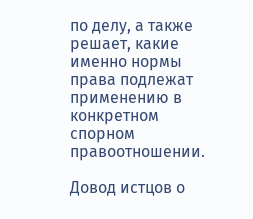по делу, а также решает, какие именно нормы права подлежат применению в конкретном спорном правоотношении.

Довод истцов о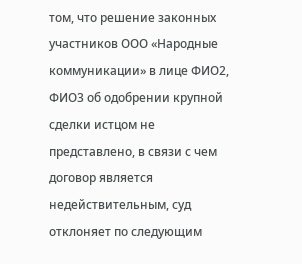том, что решение законных участников ООО «Народные коммуникации» в лице ФИО2, ФИО3 об одобрении крупной сделки истцом не представлено, в связи с чем договор является недействительным, суд отклоняет по следующим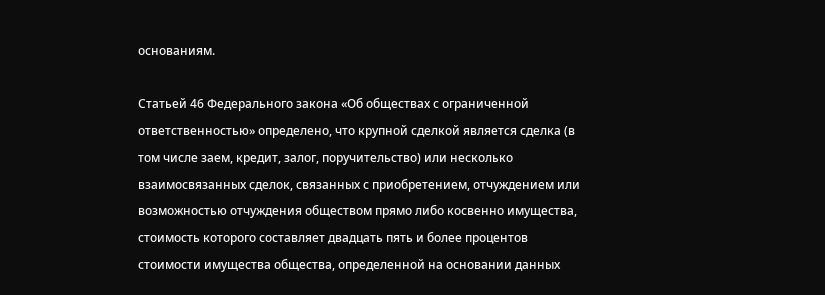основаниям.

Статьей 46 Федерального закона «Об обществах с ограниченной ответственностью» определено, что крупной сделкой является сделка (в том числе заем, кредит, залог, поручительство) или несколько взаимосвязанных сделок, связанных с приобретением, отчуждением или возможностью отчуждения обществом прямо либо косвенно имущества, стоимость которого составляет двадцать пять и более процентов стоимости имущества общества, определенной на основании данных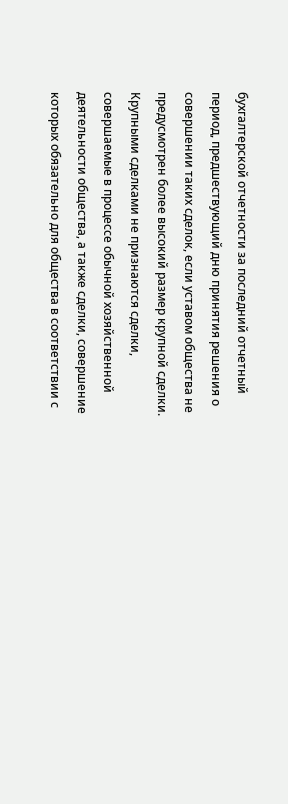бухгалтерской отчетности за последний отчетный период, предшествующий дню принятия решения о совершении таких сделок, если уставом общества не предусмотрен более высокий размер крупной сделки. Крупными сделками не признаются сделки, совершаемые в процессе обычной хозяйственной деятельности общества, а также сделки, совершение которых обязательно для общества в соответствии с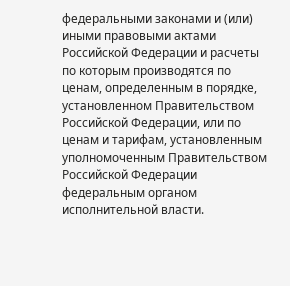федеральными законами и (или) иными правовыми актами Российской Федерации и расчеты по которым производятся по ценам, определенным в порядке, установленном Правительством Российской Федерации, или по ценам и тарифам, установленным уполномоченным Правительством Российской Федерации федеральным органом исполнительной власти.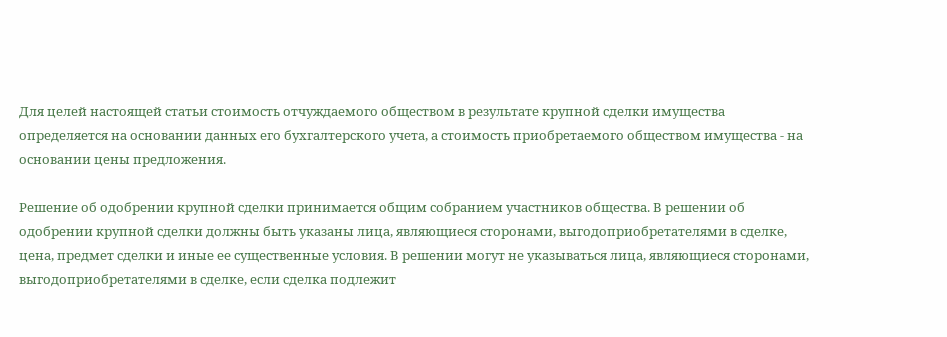Для целей настоящей статьи стоимость отчуждаемого обществом в результате крупной сделки имущества определяется на основании данных его бухгалтерского учета, а стоимость приобретаемого обществом имущества - на основании цены предложения.

Решение об одобрении крупной сделки принимается общим собранием участников общества. В решении об одобрении крупной сделки должны быть указаны лица, являющиеся сторонами, выгодоприобретателями в сделке, цена, предмет сделки и иные ее существенные условия. В решении могут не указываться лица, являющиеся сторонами, выгодоприобретателями в сделке, если сделка подлежит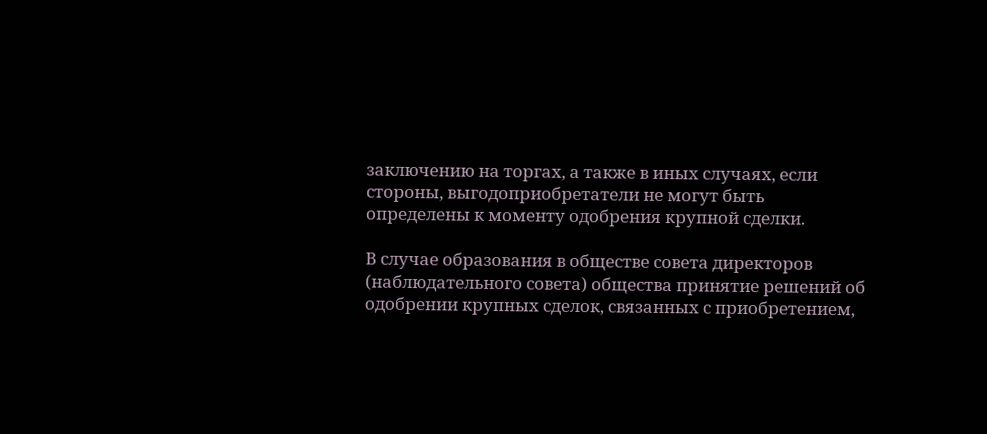заключению на торгах, а также в иных случаях, если стороны, выгодоприобретатели не могут быть определены к моменту одобрения крупной сделки.

В случае образования в обществе совета директоров (наблюдательного совета) общества принятие решений об одобрении крупных сделок, связанных с приобретением,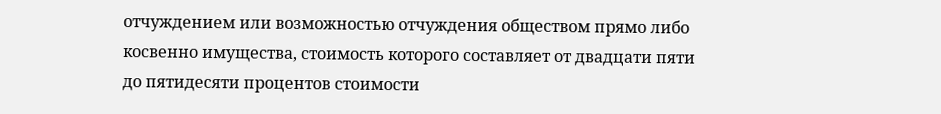отчуждением или возможностью отчуждения обществом прямо либо косвенно имущества, стоимость которого составляет от двадцати пяти до пятидесяти процентов стоимости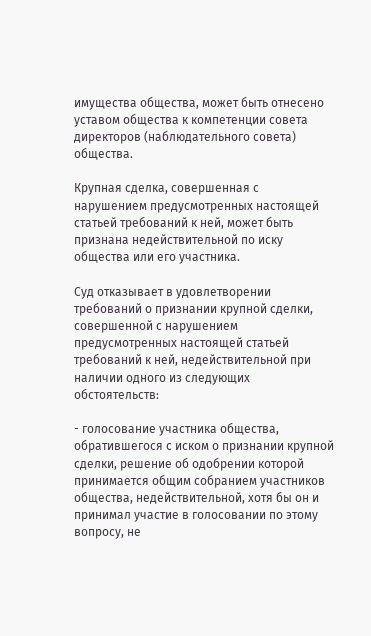имущества общества, может быть отнесено уставом общества к компетенции совета директоров (наблюдательного совета) общества.

Крупная сделка, совершенная с нарушением предусмотренных настоящей статьей требований к ней, может быть признана недействительной по иску общества или его участника.

Суд отказывает в удовлетворении требований о признании крупной сделки, совершенной с нарушением предусмотренных настоящей статьей требований к ней, недействительной при наличии одного из следующих обстоятельств:

- голосование участника общества, обратившегося с иском о признании крупной сделки, решение об одобрении которой принимается общим собранием участников общества, недействительной, хотя бы он и принимал участие в голосовании по этому вопросу, не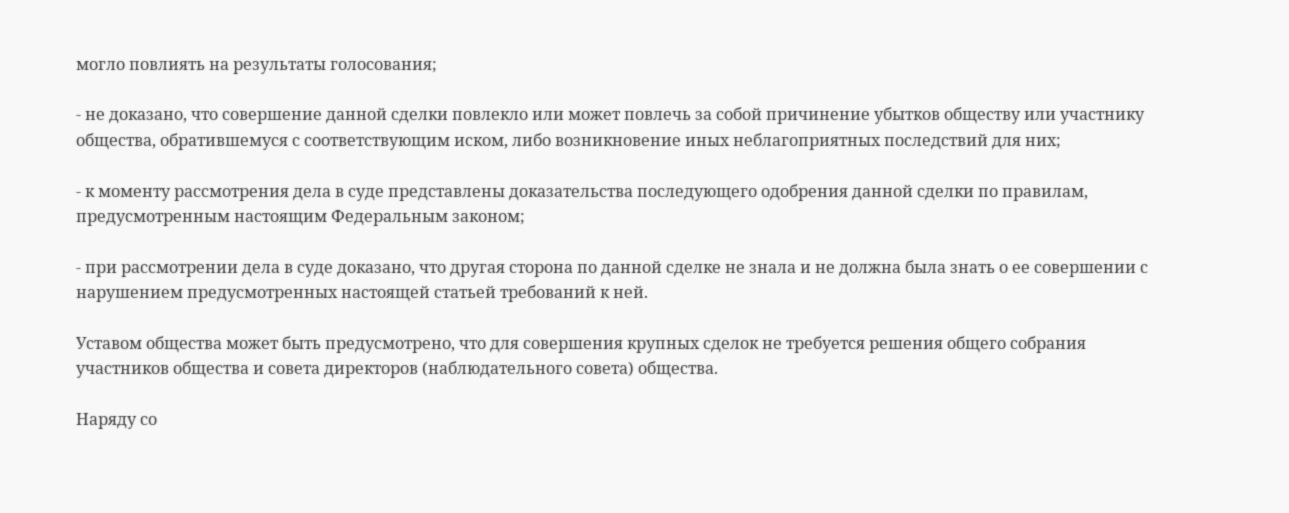могло повлиять на результаты голосования;

- не доказано, что совершение данной сделки повлекло или может повлечь за собой причинение убытков обществу или участнику общества, обратившемуся с соответствующим иском, либо возникновение иных неблагоприятных последствий для них;

- к моменту рассмотрения дела в суде представлены доказательства последующего одобрения данной сделки по правилам, предусмотренным настоящим Федеральным законом;

- при рассмотрении дела в суде доказано, что другая сторона по данной сделке не знала и не должна была знать о ее совершении с нарушением предусмотренных настоящей статьей требований к ней.

Уставом общества может быть предусмотрено, что для совершения крупных сделок не требуется решения общего собрания участников общества и совета директоров (наблюдательного совета) общества.

Наряду со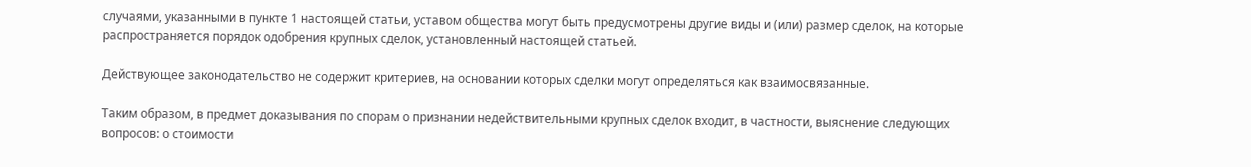случаями, указанными в пункте 1 настоящей статьи, уставом общества могут быть предусмотрены другие виды и (или) размер сделок, на которые распространяется порядок одобрения крупных сделок, установленный настоящей статьей.

Действующее законодательство не содержит критериев, на основании которых сделки могут определяться как взаимосвязанные.

Таким образом, в предмет доказывания по спорам о признании недействительными крупных сделок входит, в частности, выяснение следующих вопросов: о стоимости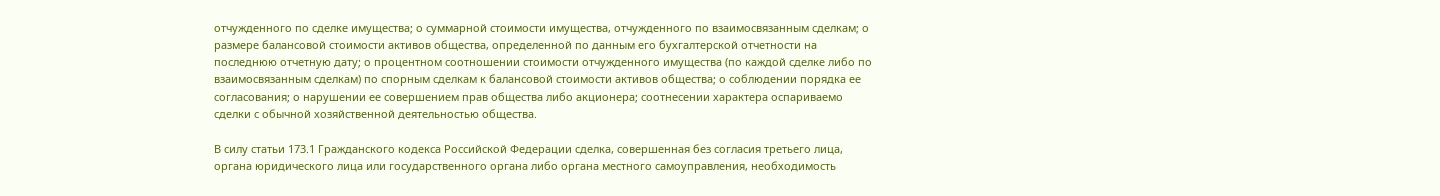отчужденного по сделке имущества; о суммарной стоимости имущества, отчужденного по взаимосвязанным сделкам; о размере балансовой стоимости активов общества, определенной по данным его бухгалтерской отчетности на последнюю отчетную дату; о процентном соотношении стоимости отчужденного имущества (по каждой сделке либо по взаимосвязанным сделкам) по спорным сделкам к балансовой стоимости активов общества; о соблюдении порядка ее согласования; о нарушении ее совершением прав общества либо акционера; соотнесении характера оспариваемо сделки с обычной хозяйственной деятельностью общества.

В силу статьи 173.1 Гражданского кодекса Российской Федерации сделка, совершенная без согласия третьего лица, органа юридического лица или государственного органа либо органа местного самоуправления, необходимость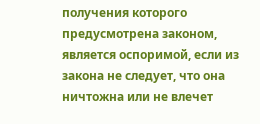получения которого предусмотрена законом, является оспоримой, если из закона не следует, что она ничтожна или не влечет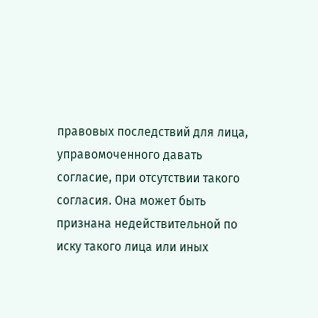правовых последствий для лица, управомоченного давать согласие, при отсутствии такого согласия. Она может быть признана недействительной по иску такого лица или иных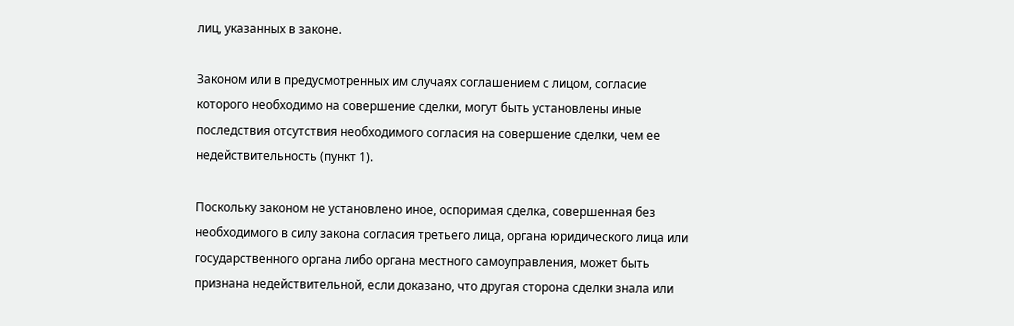лиц, указанных в законе.

Законом или в предусмотренных им случаях соглашением с лицом, согласие которого необходимо на совершение сделки, могут быть установлены иные последствия отсутствия необходимого согласия на совершение сделки, чем ее недействительность (пункт 1).

Поскольку законом не установлено иное, оспоримая сделка, совершенная без необходимого в силу закона согласия третьего лица, органа юридического лица или государственного органа либо органа местного самоуправления, может быть признана недействительной, если доказано, что другая сторона сделки знала или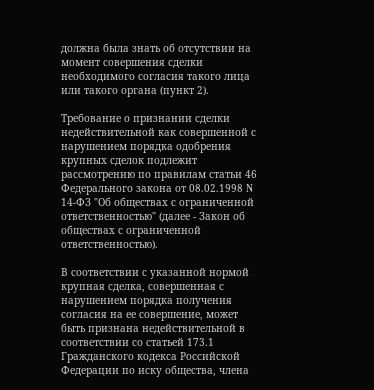должна была знать об отсутствии на момент совершения сделки необходимого согласия такого лица или такого органа (пункт 2).

Требование о признании сделки недействительной как совершенной с нарушением порядка одобрения крупных сделок подлежит рассмотрению по правилам статьи 46 Федерального закона от 08.02.1998 N 14-ФЗ "Об обществах с ограниченной ответственностью" (далее - Закон об обществах с ограниченной ответственностью).

В соответствии с указанной нормой крупная сделка, совершенная с нарушением порядка получения согласия на ее совершение, может быть признана недействительной в соответствии со статьей 173.1 Гражданского кодекса Российской Федерации по иску общества, члена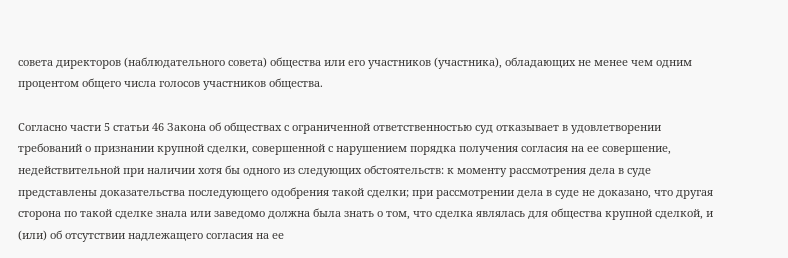совета директоров (наблюдательного совета) общества или его участников (участника), обладающих не менее чем одним процентом общего числа голосов участников общества.

Согласно части 5 статьи 46 Закона об обществах с ограниченной ответственностью суд отказывает в удовлетворении требований о признании крупной сделки, совершенной с нарушением порядка получения согласия на ее совершение, недействительной при наличии хотя бы одного из следующих обстоятельств: к моменту рассмотрения дела в суде представлены доказательства последующего одобрения такой сделки; при рассмотрении дела в суде не доказано, что другая сторона по такой сделке знала или заведомо должна была знать о том, что сделка являлась для общества крупной сделкой, и (или) об отсутствии надлежащего согласия на ее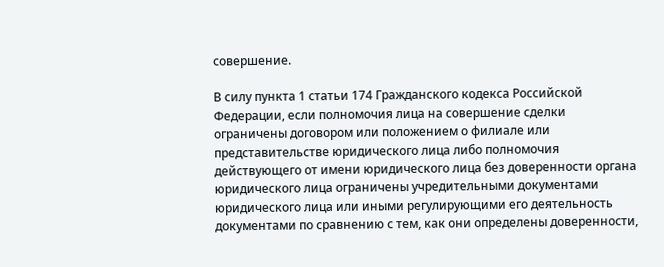совершение.

В силу пункта 1 статьи 174 Гражданского кодекса Российской Федерации, если полномочия лица на совершение сделки ограничены договором или положением о филиале или представительстве юридического лица либо полномочия действующего от имени юридического лица без доверенности органа юридического лица ограничены учредительными документами юридического лица или иными регулирующими его деятельность документами по сравнению с тем, как они определены доверенности,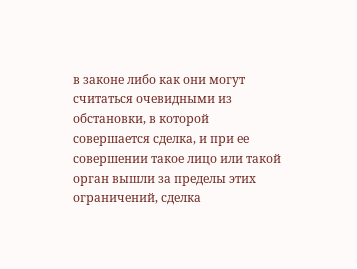в законе либо как они могут считаться очевидными из обстановки, в которой совершается сделка, и при ее совершении такое лицо или такой орган вышли за пределы этих ограничений, сделка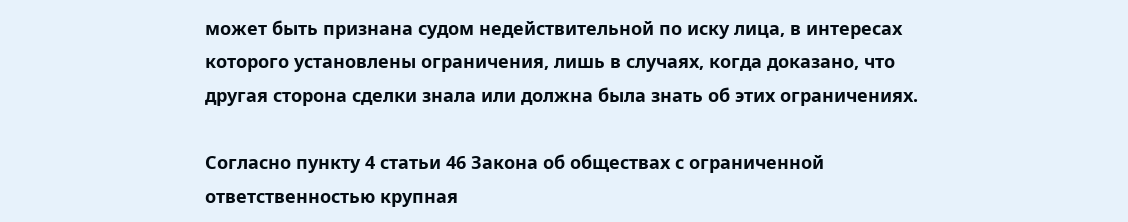может быть признана судом недействительной по иску лица, в интересах которого установлены ограничения, лишь в случаях, когда доказано, что другая сторона сделки знала или должна была знать об этих ограничениях.

Согласно пункту 4 статьи 46 Закона об обществах с ограниченной ответственностью крупная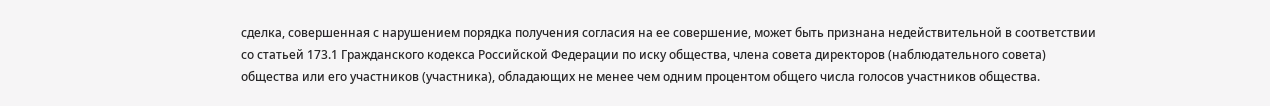сделка, совершенная с нарушением порядка получения согласия на ее совершение, может быть признана недействительной в соответствии со статьей 173.1 Гражданского кодекса Российской Федерации по иску общества, члена совета директоров (наблюдательного совета) общества или его участников (участника), обладающих не менее чем одним процентом общего числа голосов участников общества.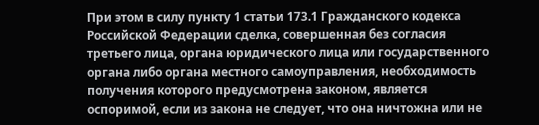При этом в силу пункту 1 статьи 173.1 Гражданского кодекса Российской Федерации сделка, совершенная без согласия третьего лица, органа юридического лица или государственного органа либо органа местного самоуправления, необходимость получения которого предусмотрена законом, является оспоримой, если из закона не следует, что она ничтожна или не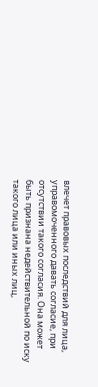влечет правовых последствий для лица, управомоченного давать согласие, при отсутствии такого согласия. Она может быть признана недействительной по иску такого лица или иных лиц,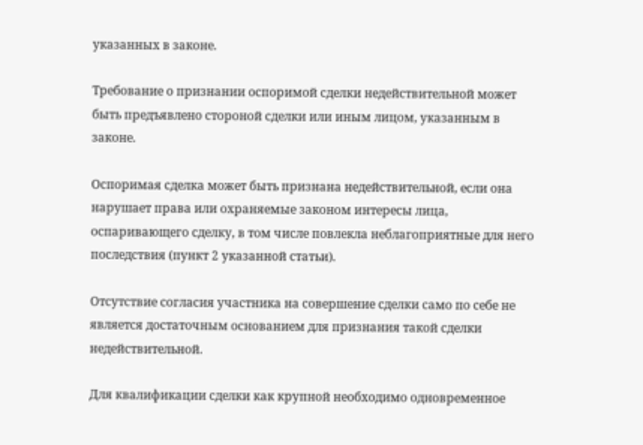указанных в законе.

Требование о признании оспоримой сделки недействительной может быть предъявлено стороной сделки или иным лицом, указанным в законе.

Оспоримая сделка может быть признана недействительной, если она нарушает права или охраняемые законом интересы лица, оспаривающего сделку, в том числе повлекла неблагоприятные для него последствия (пункт 2 указанной статьи).

Отсутствие согласия участника на совершение сделки само по себе не является достаточным основанием для признания такой сделки недействительной.

Для квалификации сделки как крупной необходимо одновременное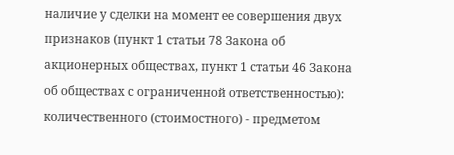наличие у сделки на момент ее совершения двух признаков (пункт 1 статьи 78 Закона об акционерных обществах, пункт 1 статьи 46 Закона об обществах с ограниченной ответственностью): количественного (стоимостного) - предметом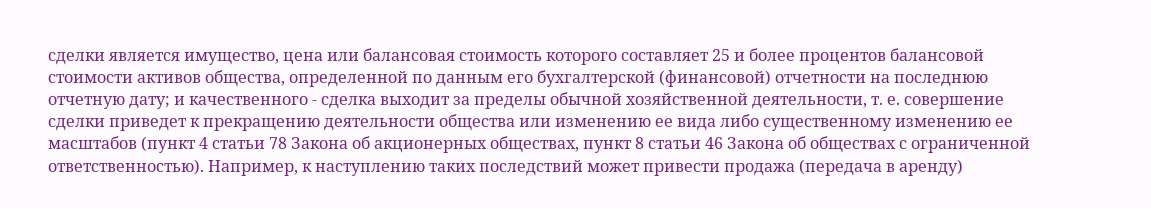сделки является имущество, цена или балансовая стоимость которого составляет 25 и более процентов балансовой стоимости активов общества, определенной по данным его бухгалтерской (финансовой) отчетности на последнюю отчетную дату; и качественного - сделка выходит за пределы обычной хозяйственной деятельности, т. е. совершение сделки приведет к прекращению деятельности общества или изменению ее вида либо существенному изменению ее масштабов (пункт 4 статьи 78 Закона об акционерных обществах, пункт 8 статьи 46 Закона об обществах с ограниченной ответственностью). Например, к наступлению таких последствий может привести продажа (передача в аренду)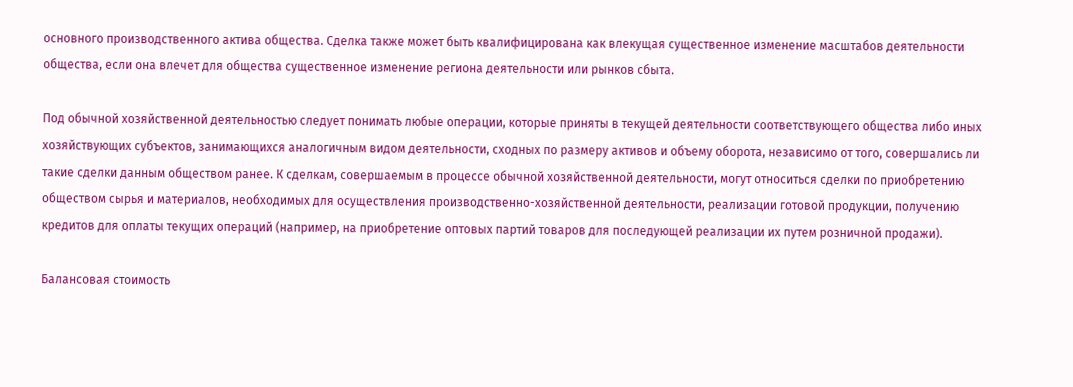основного производственного актива общества. Сделка также может быть квалифицирована как влекущая существенное изменение масштабов деятельности общества, если она влечет для общества существенное изменение региона деятельности или рынков сбыта.

Под обычной хозяйственной деятельностью следует понимать любые операции, которые приняты в текущей деятельности соответствующего общества либо иных хозяйствующих субъектов, занимающихся аналогичным видом деятельности, сходных по размеру активов и объему оборота, независимо от того, совершались ли такие сделки данным обществом ранее. К сделкам, совершаемым в процессе обычной хозяйственной деятельности, могут относиться сделки по приобретению обществом сырья и материалов, необходимых для осуществления производственно-хозяйственной деятельности, реализации готовой продукции, получению кредитов для оплаты текущих операций (например, на приобретение оптовых партий товаров для последующей реализации их путем розничной продажи).

Балансовая стоимость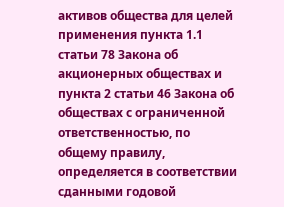активов общества для целей применения пункта 1.1 статьи 78 Закона об акционерных обществах и пункта 2 статьи 46 Закона об обществах с ограниченной ответственностью, по общему правилу, определяется в соответствии сданными годовой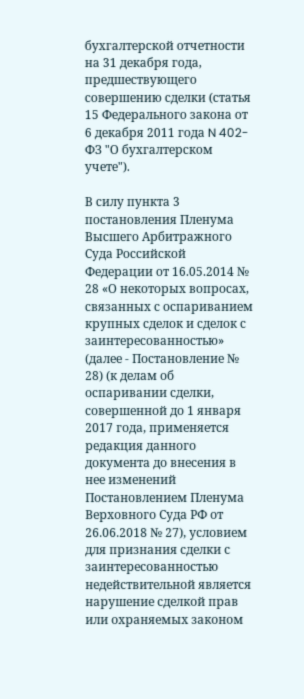бухгалтерской отчетности на 31 декабря года, предшествующего совершению сделки (статья 15 Федерального закона от 6 декабря 2011 года N 402-ФЗ "О бухгалтерском учете").

В силу пункта 3 постановления Пленума Высшего Арбитражного Суда Российской Федерации от 16.05.2014 № 28 «О некоторых вопросах, связанных с оспариванием крупных сделок и сделок с заинтересованностью» (далее - Постановление № 28) (к делам об оспаривании сделки, совершенной до 1 января 2017 года, применяется редакция данного документа до внесения в нее изменений Постановлением Пленума Верховного Суда РФ от 26.06.2018 № 27), условием для признания сделки с заинтересованностью недействительной является нарушение сделкой прав или охраняемых законом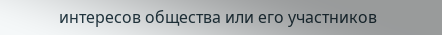интересов общества или его участников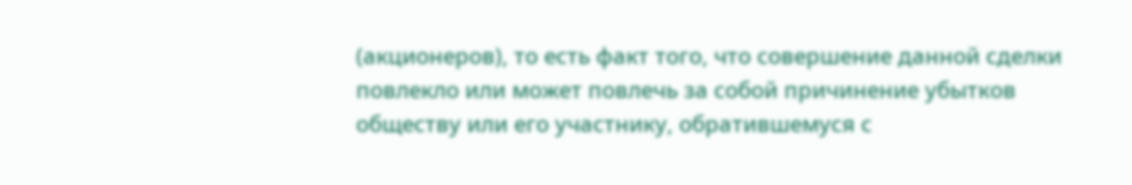(акционеров), то есть факт того, что совершение данной сделки повлекло или может повлечь за собой причинение убытков обществу или его участнику, обратившемуся с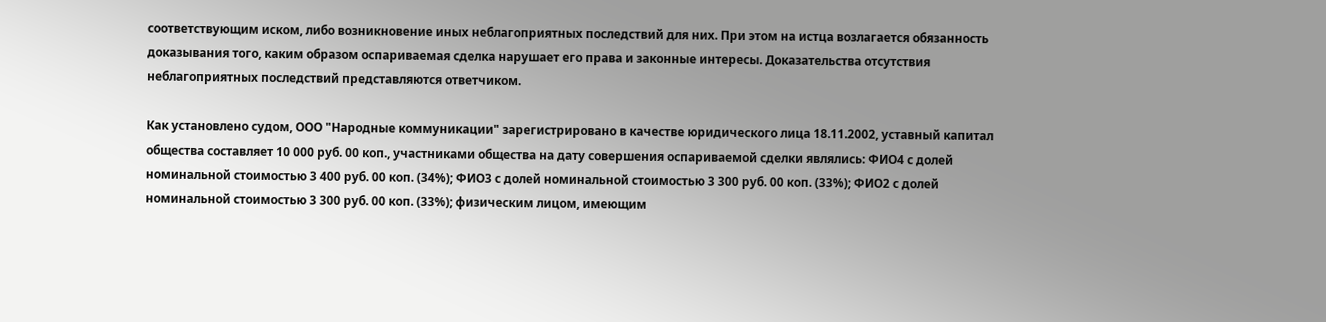соответствующим иском, либо возникновение иных неблагоприятных последствий для них. При этом на истца возлагается обязанность доказывания того, каким образом оспариваемая сделка нарушает его права и законные интересы. Доказательства отсутствия неблагоприятных последствий представляются ответчиком.

Как установлено судом, ООО "Народные коммуникации" зарегистрировано в качестве юридического лица 18.11.2002, уставный капитал общества составляет 10 000 руб. 00 коп., участниками общества на дату совершения оспариваемой сделки являлись: ФИО4 с долей номинальной стоимостью 3 400 руб. 00 коп. (34%); ФИО3 с долей номинальной стоимостью 3 300 руб. 00 коп. (33%); ФИО2 с долей номинальной стоимостью 3 300 руб. 00 коп. (33%); физическим лицом, имеющим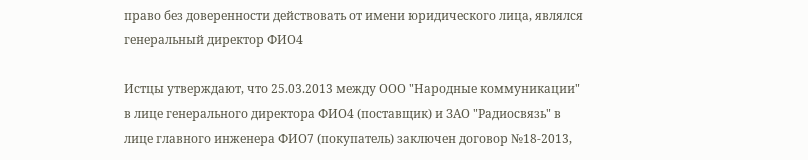право без доверенности действовать от имени юридического лица, являлся генеральный директор ФИО4

Истцы утверждают, что 25.03.2013 между ООО "Народные коммуникации" в лице генерального директора ФИО4 (поставщик) и ЗАО "Радиосвязь" в лице главного инженера ФИО7 (покупатель) заключен договор №18-2013,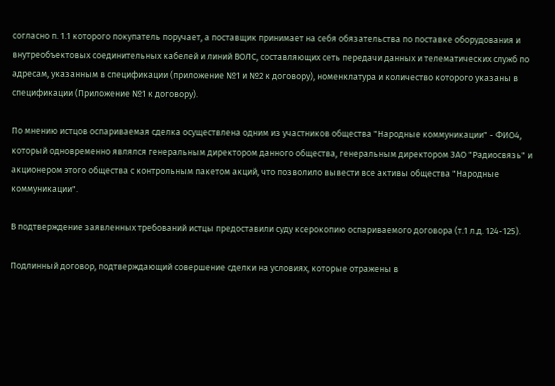согласно п. 1.1 которого покупатель поручает, а поставщик принимает на себя обязательства по поставке оборудования и внутреобъектовых соединительных кабелей и линий ВОЛС, составляющих сеть передачи данных и телематических служб по адресам, указанным в спецификации (приложение №1 и №2 к договору), номенклатура и количество которого указаны в спецификации (Приложение №1 к договору).

По мнению истцов оспариваемая сделка осуществлена одним из участников общества "Народные коммуникации" - ФИО4, который одновременно являлся генеральным директором данного общества, генеральным директором ЗАО "Радиосвязь" и акционером этого общества с контрольным пакетом акций, что позволило вывести все активы общества "Народные коммуникации".

В подтверждение заявленных требований истцы предоставили суду ксерокопию оспариваемого договора (т.1 л.д. 124-125).

Подлинный договор, подтверждающий совершение сделки на условиях, которые отражены в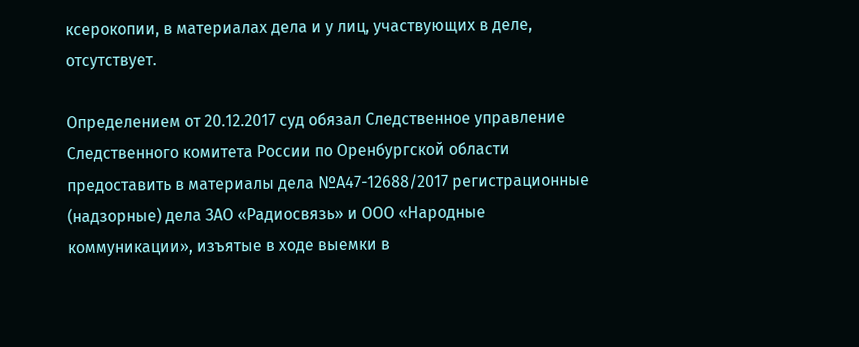ксерокопии, в материалах дела и у лиц, участвующих в деле, отсутствует.

Определением от 20.12.2017 суд обязал Следственное управление Следственного комитета России по Оренбургской области предоставить в материалы дела №А47-12688/2017 регистрационные (надзорные) дела ЗАО «Радиосвязь» и ООО «Народные коммуникации», изъятые в ходе выемки в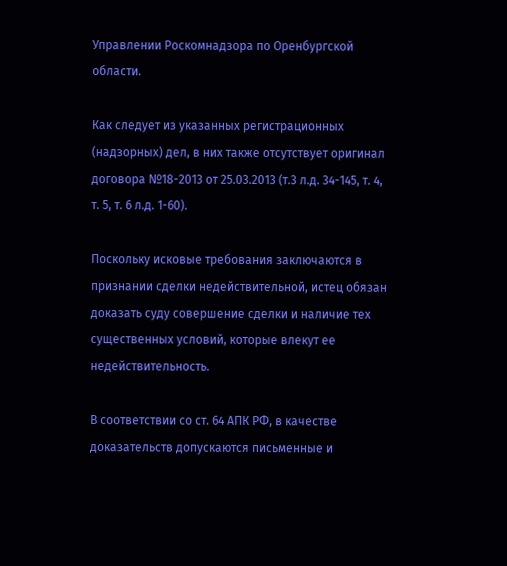Управлении Роскомнадзора по Оренбургской области.

Как следует из указанных регистрационных (надзорных) дел, в них также отсутствует оригинал договора №18-2013 от 25.03.2013 (т.3 л.д. 34-145, т. 4, т. 5, т. 6 л.д. 1-60).

Поскольку исковые требования заключаются в признании сделки недействительной, истец обязан доказать суду совершение сделки и наличие тех существенных условий, которые влекут ее недействительность.

В соответствии со ст. 64 АПК РФ, в качестве доказательств допускаются письменные и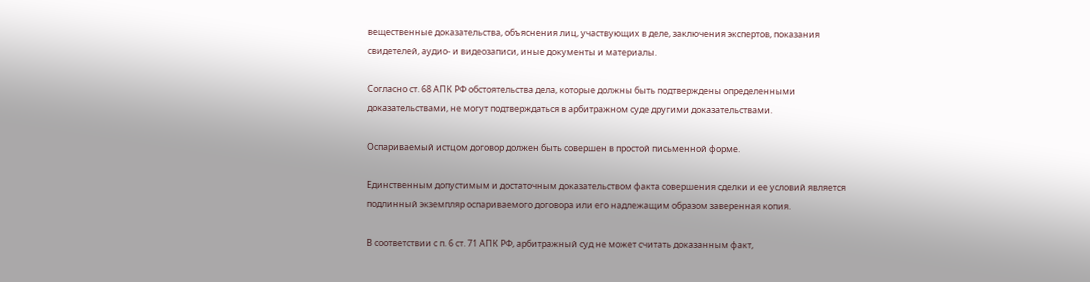вещественные доказательства, объяснения лиц, участвующих в деле, заключения экспертов, показания свидетелей, аудио- и видеозаписи, иные документы и материалы.

Согласно ст. 68 АПК РФ обстоятельства дела, которые должны быть подтверждены определенными доказательствами, не могут подтверждаться в арбитражном суде другими доказательствами.

Оспариваемый истцом договор должен быть совершен в простой письменной форме.

Единственным допустимым и достаточным доказательством факта совершения сделки и ее условий является подлинный экземпляр оспариваемого договора или его надлежащим образом заверенная копия.

В соответствии с п. 6 ст. 71 АПК РФ, арбитражный суд не может считать доказанным факт,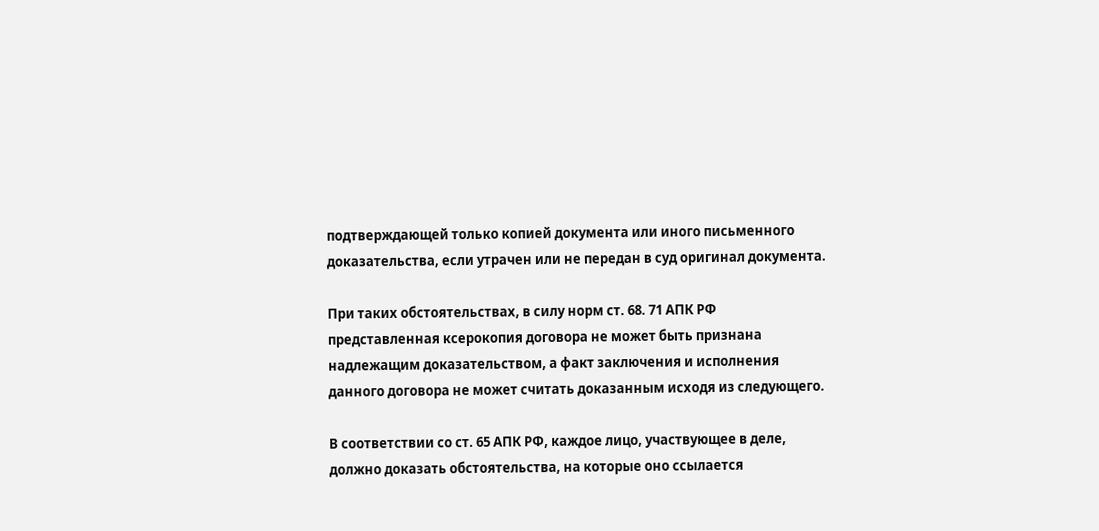подтверждающей только копией документа или иного письменного доказательства, если утрачен или не передан в суд оригинал документа.

При таких обстоятельствах, в силу норм ст. 68. 71 АПК РФ представленная ксерокопия договора не может быть признана надлежащим доказательством, а факт заключения и исполнения данного договора не может считать доказанным исходя из следующего.

В соответствии со ст. 65 АПК РФ, каждое лицо, участвующее в деле, должно доказать обстоятельства, на которые оно ссылается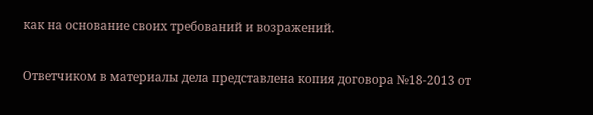как на основание своих требований и возражений.

Ответчиком в материалы дела представлена копия договора №18-2013 от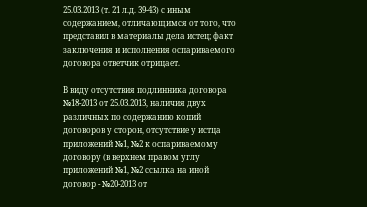25.03.2013 (т. 21 л.д. 39-43) с иным содержанием, отличающимся от того, что представил в материалы дела истец; факт заключения и исполнения оспариваемого договора ответчик отрицает.

В виду отсутствия подлинника договора №18-2013 от 25.03.2013, наличия двух различных по содержанию копий договоров у сторон, отсутствие у истца приложений №1, №2 к оспариваемому договору (в верхнем правом углу приложений №1, №2 ссылка на иной договор - №20-2013 от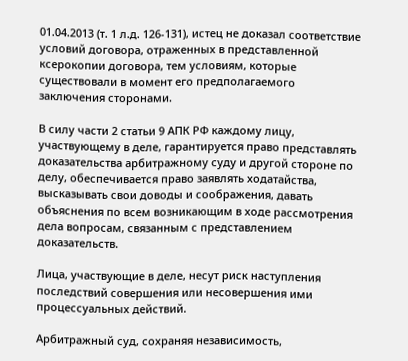01.04.2013 (т. 1 л.д. 126-131), истец не доказал соответствие условий договора, отраженных в представленной ксерокопии договора, тем условиям, которые существовали в момент его предполагаемого заключения сторонами.

В силу части 2 статьи 9 АПК РФ каждому лицу, участвующему в деле, гарантируется право представлять доказательства арбитражному суду и другой стороне по делу, обеспечивается право заявлять ходатайства, высказывать свои доводы и соображения, давать объяснения по всем возникающим в ходе рассмотрения дела вопросам, связанным с представлением доказательств.

Лица, участвующие в деле, несут риск наступления последствий совершения или несовершения ими процессуальных действий.

Арбитражный суд, сохраняя независимость,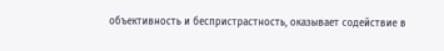объективность и беспристрастность, оказывает содействие в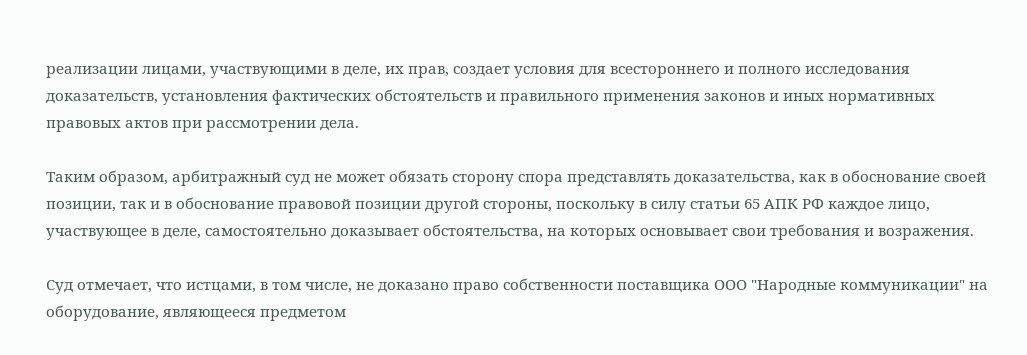реализации лицами, участвующими в деле, их прав, создает условия для всестороннего и полного исследования доказательств, установления фактических обстоятельств и правильного применения законов и иных нормативных правовых актов при рассмотрении дела.

Таким образом, арбитражный суд не может обязать сторону спора представлять доказательства, как в обоснование своей позиции, так и в обоснование правовой позиции другой стороны, поскольку в силу статьи 65 АПК РФ каждое лицо, участвующее в деле, самостоятельно доказывает обстоятельства, на которых основывает свои требования и возражения.

Суд отмечает, что истцами, в том числе, не доказано право собственности поставщика ООО "Народные коммуникации" на оборудование, являющееся предметом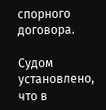спорного договора.

Судом установлено, что в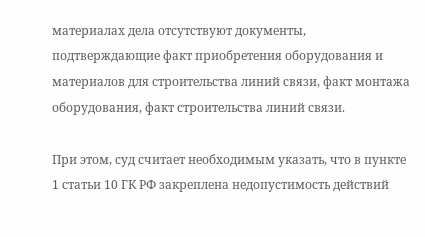материалах дела отсутствуют документы, подтверждающие факт приобретения оборудования и материалов для строительства линий связи, факт монтажа оборудования, факт строительства линий связи.

При этом, суд считает необходимым указать, что в пункте 1 статьи 10 ГК РФ закреплена недопустимость действий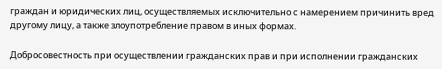граждан и юридических лиц, осуществляемых исключительно с намерением причинить вред другому лицу, а также злоупотребление правом в иных формах.

Добросовестность при осуществлении гражданских прав и при исполнении гражданских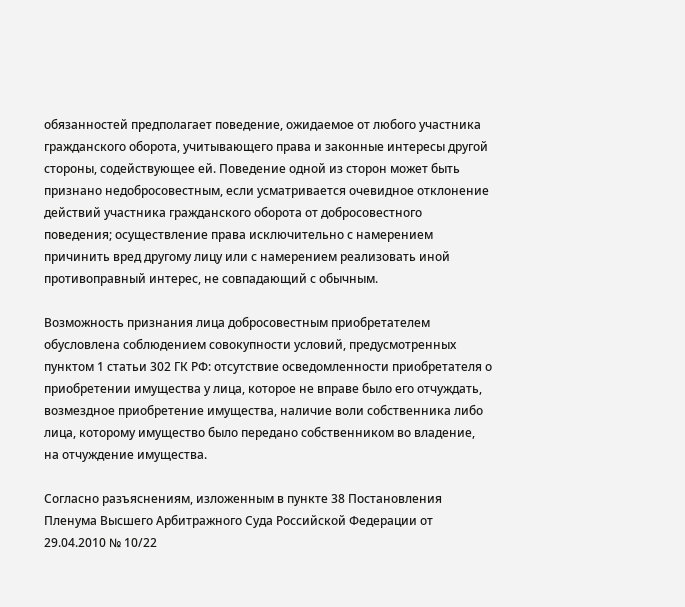обязанностей предполагает поведение, ожидаемое от любого участника гражданского оборота, учитывающего права и законные интересы другой стороны, содействующее ей. Поведение одной из сторон может быть признано недобросовестным, если усматривается очевидное отклонение действий участника гражданского оборота от добросовестного поведения; осуществление права исключительно с намерением причинить вред другому лицу или с намерением реализовать иной противоправный интерес, не совпадающий с обычным.

Возможность признания лица добросовестным приобретателем обусловлена соблюдением совокупности условий, предусмотренных пунктом 1 статьи 302 ГК РФ: отсутствие осведомленности приобретателя о приобретении имущества у лица, которое не вправе было его отчуждать, возмездное приобретение имущества, наличие воли собственника либо лица, которому имущество было передано собственником во владение, на отчуждение имущества.

Согласно разъяснениям, изложенным в пункте 38 Постановления Пленума Высшего Арбитражного Суда Российской Федерации от 29.04.2010 № 10/22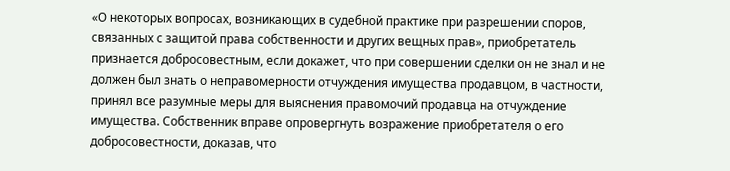«О некоторых вопросах, возникающих в судебной практике при разрешении споров, связанных с защитой права собственности и других вещных прав», приобретатель признается добросовестным, если докажет, что при совершении сделки он не знал и не должен был знать о неправомерности отчуждения имущества продавцом, в частности, принял все разумные меры для выяснения правомочий продавца на отчуждение имущества. Собственник вправе опровергнуть возражение приобретателя о его добросовестности, доказав, что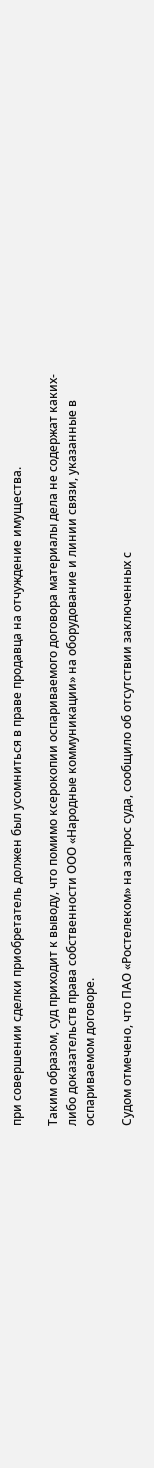при совершении сделки приобретатель должен был усомниться в праве продавца на отчуждение имущества.

Таким образом, суд приходит к выводу, что помимо ксерокопии оспариваемого договора материалы дела не содержат каких-либо доказательств права собственности ООО «Народные коммуникации» на оборудование и линии связи, указанные в оспариваемом договоре.

Судом отмечено, что ПАО «Ростелеком» на запрос суда, сообщило об отсутствии заключенных с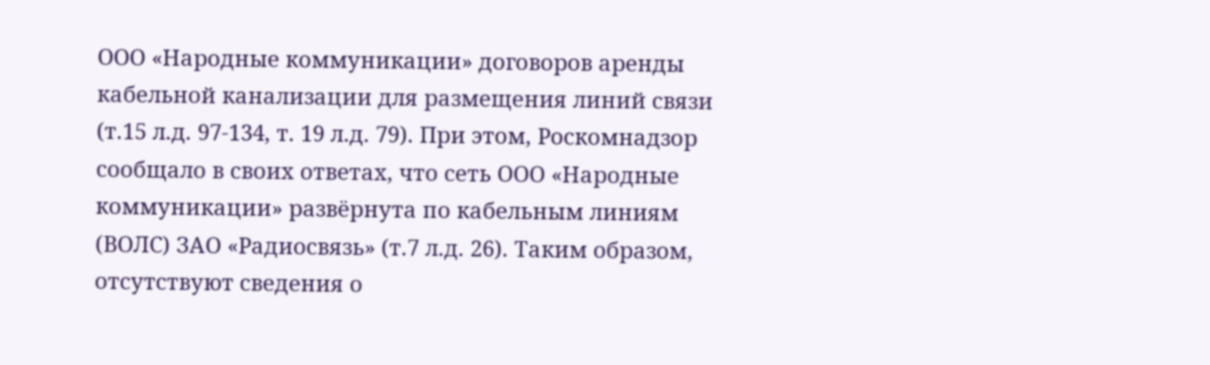ООО «Народные коммуникации» договоров аренды кабельной канализации для размещения линий связи (т.15 л.д. 97-134, т. 19 л.д. 79). При этом, Роскомнадзор сообщало в своих ответах, что сеть ООО «Народные коммуникации» развёрнута по кабельным линиям (ВОЛС) ЗАО «Радиосвязь» (т.7 л.д. 26). Таким образом, отсутствуют сведения о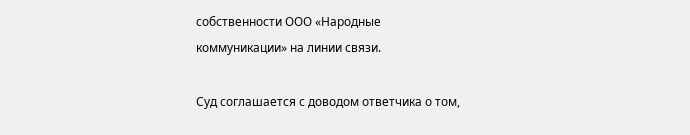собственности ООО «Народные коммуникации» на линии связи.

Суд соглашается с доводом ответчика о том,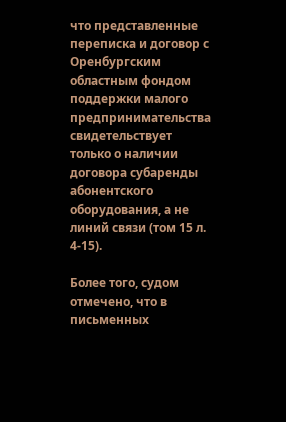что представленные переписка и договор с Оренбургским областным фондом поддержки малого предпринимательства свидетельствует только о наличии договора субаренды абонентского оборудования, а не линий связи (том 15 л. 4-15).

Более того, судом отмечено, что в письменных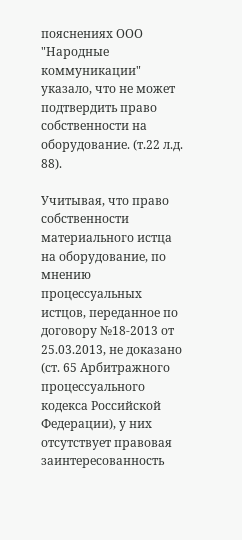пояснениях ООО "Народные коммуникации" указало, что не может подтвердить право собственности на оборудование. (т.22 л.д. 88).

Учитывая, что право собственности материального истца на оборудование, по мнению процессуальных истцов, переданное по договору №18-2013 от 25.03.2013, не доказано (ст. 65 Арбитражного процессуального кодекса Российской Федерации), у них отсутствует правовая заинтересованность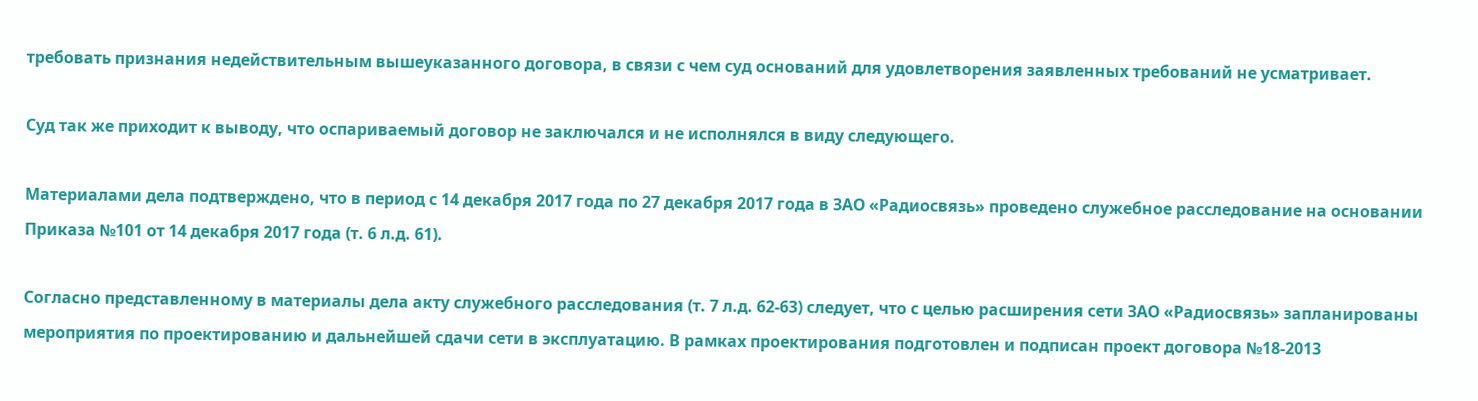требовать признания недействительным вышеуказанного договора, в связи с чем суд оснований для удовлетворения заявленных требований не усматривает.

Суд так же приходит к выводу, что оспариваемый договор не заключался и не исполнялся в виду следующего.

Материалами дела подтверждено, что в период с 14 декабря 2017 года по 27 декабря 2017 года в ЗАО «Радиосвязь» проведено служебное расследование на основании Приказа №101 от 14 декабря 2017 года (т. 6 л.д. 61).

Согласно представленному в материалы дела акту служебного расследования (т. 7 л.д. 62-63) следует, что с целью расширения сети ЗАО «Радиосвязь» запланированы мероприятия по проектированию и дальнейшей сдачи сети в эксплуатацию. В рамках проектирования подготовлен и подписан проект договора №18-2013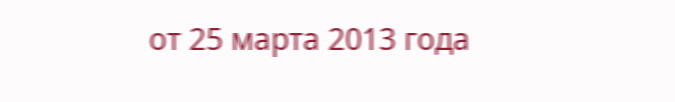от 25 марта 2013 года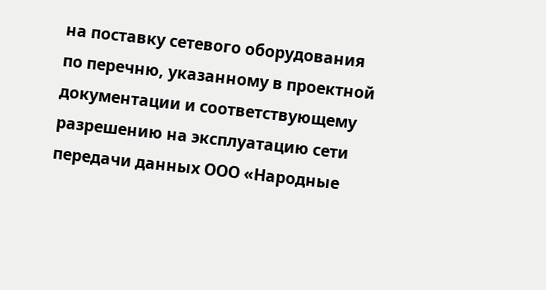на поставку сетевого оборудования по перечню, указанному в проектной документации и соответствующему разрешению на эксплуатацию сети передачи данных ООО «Народные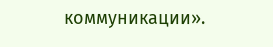коммуникации».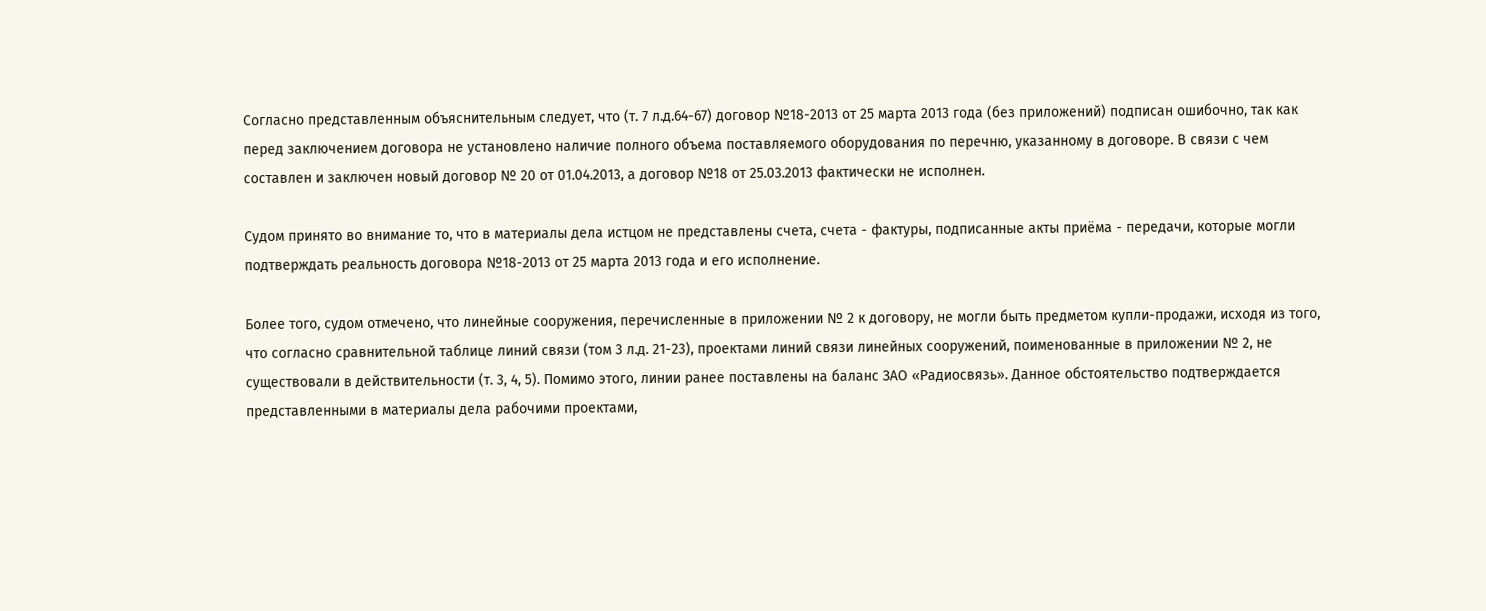Согласно представленным объяснительным следует, что (т. 7 л.д.64-67) договор №18-2013 от 25 марта 2013 года (без приложений) подписан ошибочно, так как перед заключением договора не установлено наличие полного объема поставляемого оборудования по перечню, указанному в договоре. В связи с чем составлен и заключен новый договор № 20 от 01.04.2013, а договор №18 от 25.03.2013 фактически не исполнен.

Судом принято во внимание то, что в материалы дела истцом не представлены счета, счета - фактуры, подписанные акты приёма - передачи, которые могли подтверждать реальность договора №18-2013 от 25 марта 2013 года и его исполнение.

Более того, судом отмечено, что линейные сооружения, перечисленные в приложении № 2 к договору, не могли быть предметом купли-продажи, исходя из того, что согласно сравнительной таблице линий связи (том 3 л.д. 21-23), проектами линий связи линейных сооружений, поименованные в приложении № 2, не существовали в действительности (т. 3, 4, 5). Помимо этого, линии ранее поставлены на баланс ЗАО «Радиосвязь». Данное обстоятельство подтверждается представленными в материалы дела рабочими проектами,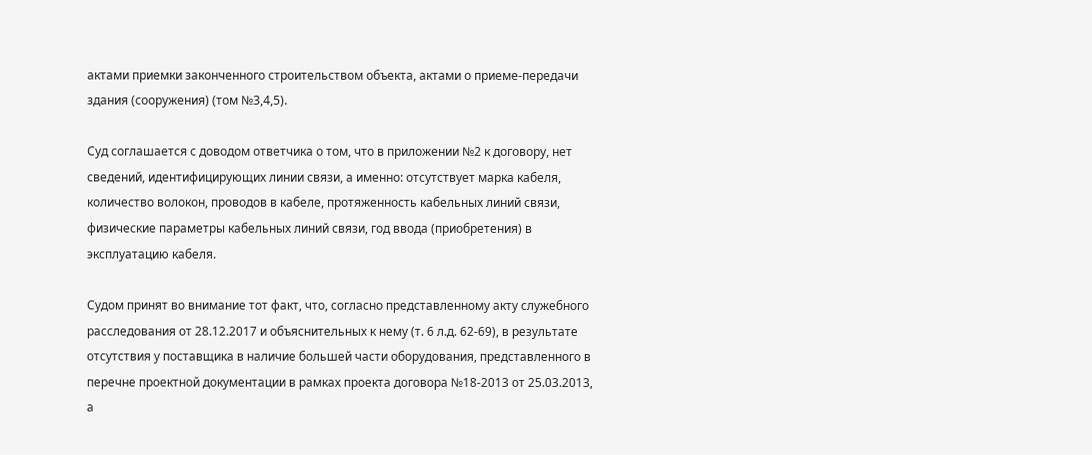актами приемки законченного строительством объекта, актами о приеме-передачи здания (сооружения) (том №3,4,5).

Суд соглашается с доводом ответчика о том, что в приложении №2 к договору, нет сведений, идентифицирующих линии связи, а именно: отсутствует марка кабеля, количество волокон, проводов в кабеле, протяженность кабельных линий связи, физические параметры кабельных линий связи, год ввода (приобретения) в эксплуатацию кабеля.

Судом принят во внимание тот факт, что, согласно представленному акту служебного расследования от 28.12.2017 и объяснительных к нему (т. 6 л.д. 62-69), в результате отсутствия у поставщика в наличие большей части оборудования, представленного в перечне проектной документации в рамках проекта договора №18-2013 от 25.03.2013, а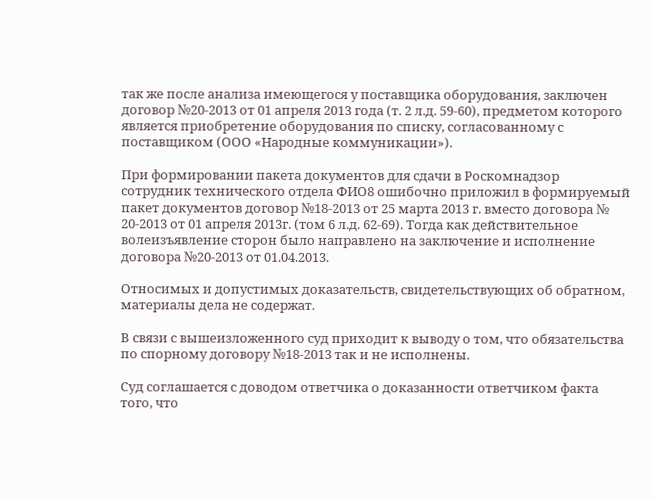так же после анализа имеющегося у поставщика оборудования, заключен договор №20-2013 от 01 апреля 2013 года (т. 2 л.д. 59-60), предметом которого является приобретение оборудования по списку, согласованному с поставщиком (ООО «Народные коммуникации»).

При формировании пакета документов для сдачи в Роскомнадзор сотрудник технического отдела ФИО8 ошибочно приложил в формируемый пакет документов договор №18-2013 от 25 марта 2013 г. вместо договора № 20-2013 от 01 апреля 2013г. (том 6 л.д. 62-69). Тогда как действительное волеизъявление сторон было направлено на заключение и исполнение договора №20-2013 от 01.04.2013.

Относимых и допустимых доказательств, свидетельствующих об обратном, материалы дела не содержат.

В связи с вышеизложенного суд приходит к выводу о том, что обязательства по спорному договору №18-2013 так и не исполнены.

Суд соглашается с доводом ответчика о доказанности ответчиком факта того, что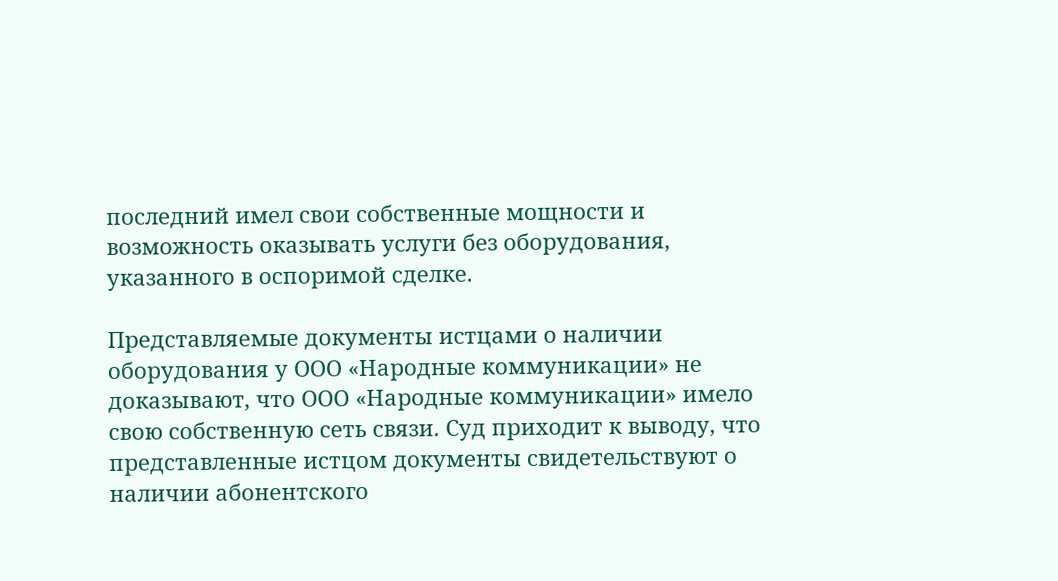последний имел свои собственные мощности и возможность оказывать услуги без оборудования, указанного в оспоримой сделке.

Представляемые документы истцами о наличии оборудования у ООО «Народные коммуникации» не доказывают, что ООО «Народные коммуникации» имело свою собственную сеть связи. Суд приходит к выводу, что представленные истцом документы свидетельствуют о наличии абонентского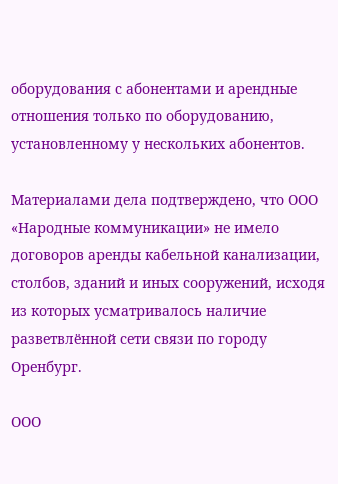оборудования с абонентами и арендные отношения только по оборудованию, установленному у нескольких абонентов.

Материалами дела подтверждено, что ООО «Народные коммуникации» не имело договоров аренды кабельной канализации, столбов, зданий и иных сооружений, исходя из которых усматривалось наличие разветвлённой сети связи по городу Оренбург.

ООО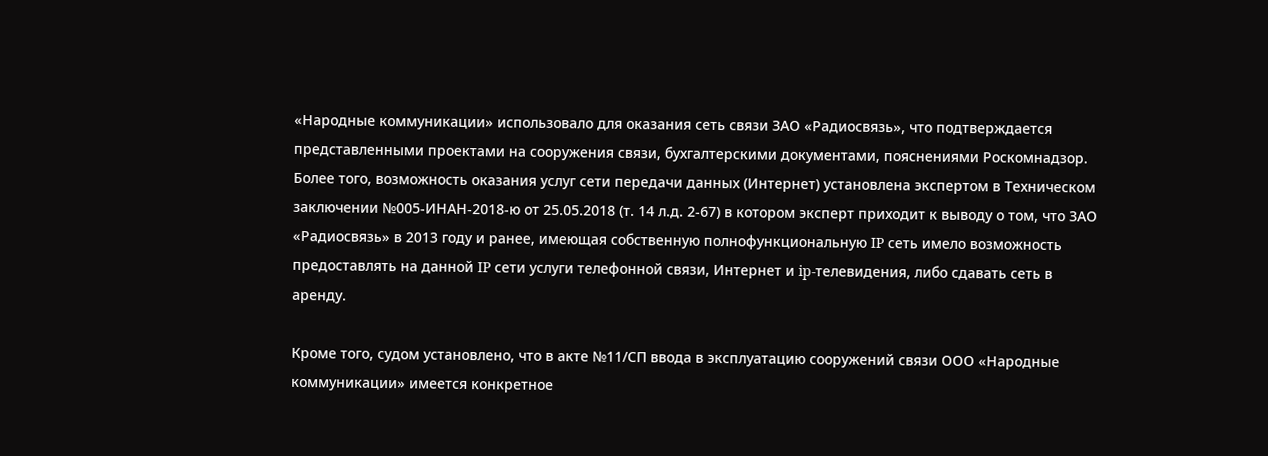«Народные коммуникации» использовало для оказания сеть связи ЗАО «Радиосвязь», что подтверждается представленными проектами на сооружения связи, бухгалтерскими документами, пояснениями Роскомнадзор. Более того, возможность оказания услуг сети передачи данных (Интернет) установлена экспертом в Техническом заключении №005-ИНАН-2018-ю от 25.05.2018 (т. 14 л.д. 2-67) в котором эксперт приходит к выводу о том, что ЗАО «Радиосвязь» в 2013 году и ранее, имеющая собственную полнофункциональную IP сеть имело возможность предоставлять на данной IP сети услуги телефонной связи, Интернет и ip-телевидения, либо сдавать сеть в аренду.

Кроме того, судом установлено, что в акте №11/СП ввода в эксплуатацию сооружений связи ООО «Народные коммуникации» имеется конкретное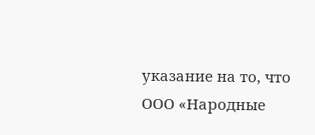указание на то, что ООО «Народные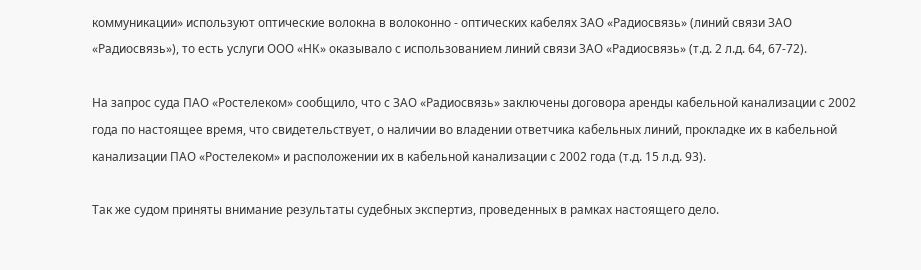коммуникации» используют оптические волокна в волоконно - оптических кабелях ЗАО «Радиосвязь» (линий связи ЗАО «Радиосвязь»), то есть услуги ООО «НК» оказывало с использованием линий связи ЗАО «Радиосвязь» (т.д. 2 л.д. 64, 67-72).

На запрос суда ПАО «Ростелеком» сообщило, что с ЗАО «Радиосвязь» заключены договора аренды кабельной канализации с 2002 года по настоящее время, что свидетельствует, о наличии во владении ответчика кабельных линий, прокладке их в кабельной канализации ПАО «Ростелеком» и расположении их в кабельной канализации с 2002 года (т.д. 15 л.д. 93).

Так же судом приняты внимание результаты судебных экспертиз, проведенных в рамках настоящего дело.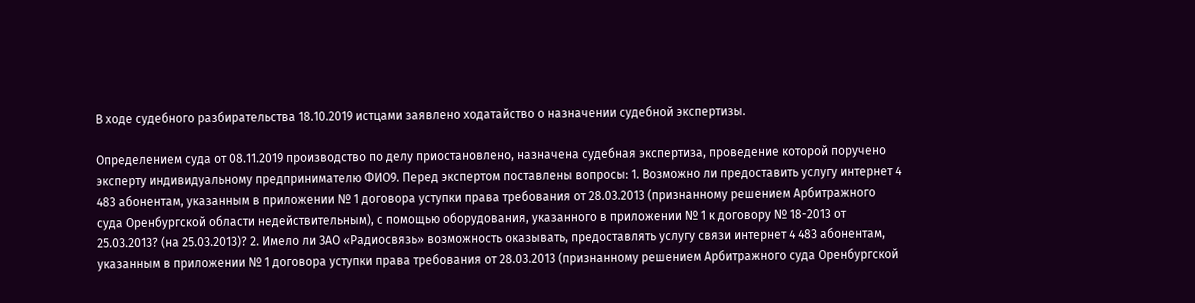В ходе судебного разбирательства 18.10.2019 истцами заявлено ходатайство о назначении судебной экспертизы.

Определением суда от 08.11.2019 производство по делу приостановлено, назначена судебная экспертиза, проведение которой поручено эксперту индивидуальному предпринимателю ФИО9. Перед экспертом поставлены вопросы: 1. Возможно ли предоставить услугу интернет 4 483 абонентам, указанным в приложении № 1 договора уступки права требования от 28.03.2013 (признанному решением Арбитражного суда Оренбургской области недействительным), с помощью оборудования, указанного в приложении № 1 к договору № 18-2013 от 25.03.2013? (на 25.03.2013)? 2. Имело ли ЗАО «Радиосвязь» возможность оказывать, предоставлять услугу связи интернет 4 483 абонентам, указанным в приложении № 1 договора уступки права требования от 28.03.2013 (признанному решением Арбитражного суда Оренбургской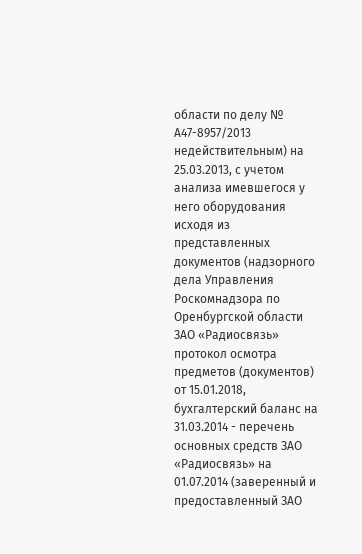области по делу № А47-8957/2013 недействительным) на 25.03.2013, с учетом анализа имевшегося у него оборудования исходя из представленных документов (надзорного дела Управления Роскомнадзора по Оренбургской области ЗАО «Радиосвязь» протокол осмотра предметов (документов) от 15.01.2018, бухгалтерский баланс на 31.03.2014 - перечень основных средств ЗАО «Радиосвязь» на 01.07.2014 (заверенный и предоставленный ЗАО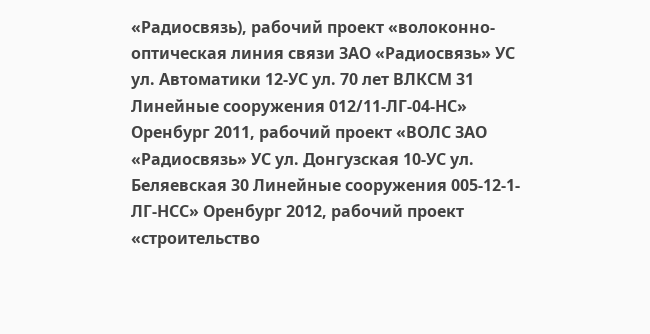«Радиосвязь), рабочий проект «волоконно-оптическая линия связи ЗАО «Радиосвязь» УС ул. Автоматики 12-УС ул. 70 лет ВЛКСМ 31 Линейные сооружения 012/11-ЛГ-04-НС» Оренбург 2011, рабочий проект «ВОЛС ЗАО «Радиосвязь» УС ул. Донгузская 10-УС ул. Беляевская 30 Линейные сооружения 005-12-1-ЛГ-НСС» Оренбург 2012, рабочий проект «строительство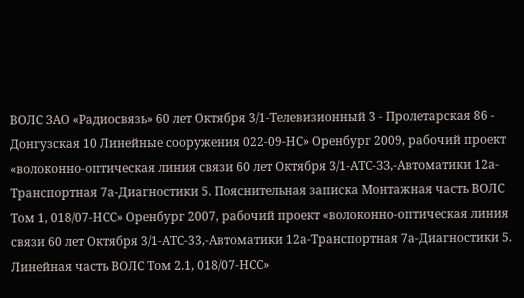ВОЛС ЗАО «Радиосвязь» 60 лет Октября 3/1-Телевизионный 3 - Пролетарская 86 - Донгузская 10 Линейные сооружения 022-09-НС» Оренбург 2009, рабочий проект «волоконно-оптическая линия связи 60 лет Октября 3/1-АТС-ЗЗ,-Автоматики 12а-Транспортная 7а-Диагностики 5. Пояснительная записка Монтажная часть ВОЛС Том 1, 018/07-НСС» Оренбург 2007, рабочий проект «волоконно-оптическая линия связи 60 лет Октября 3/1-АТС-33,-Автоматики 12а-Транспортная 7а-Диагностики 5. Линейная часть ВОЛС Том 2.1, 018/07-НСС»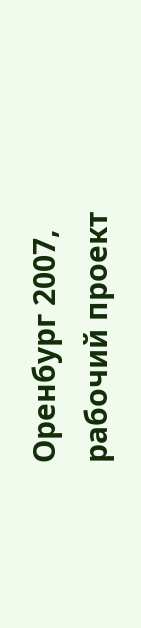Оренбург 2007, рабочий проект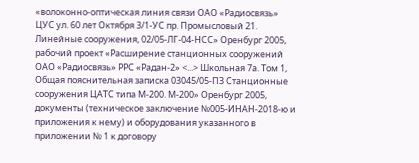«волоконно-оптическая линия связи ОАО «Радиосвязь» ЦУС ул. 60 лет Октября 3/1-УС пр. Промысловый 21. Линейные сооружения, 02/05-ЛГ-04-НСС» Оренбург 2005, рабочий проект «Расширение станционных сооружений ОАО «Радиосвязь» РРС «Радан-2» <...> Школьная 7а. Том 1, Общая пояснительная записка 03045/05-ПЗ Станционные сооружения ЦАТС типа М-200. М-200» Оренбург 2005, документы (техническое заключение №005-ИНАН-2018-ю и приложения к нему) и оборудования указанного в приложении № 1 к договору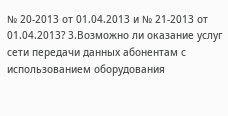№ 20-2013 от 01.04.2013 и № 21-2013 от 01.04.2013? 3.Возможно ли оказание услуг сети передачи данных абонентам с использованием оборудования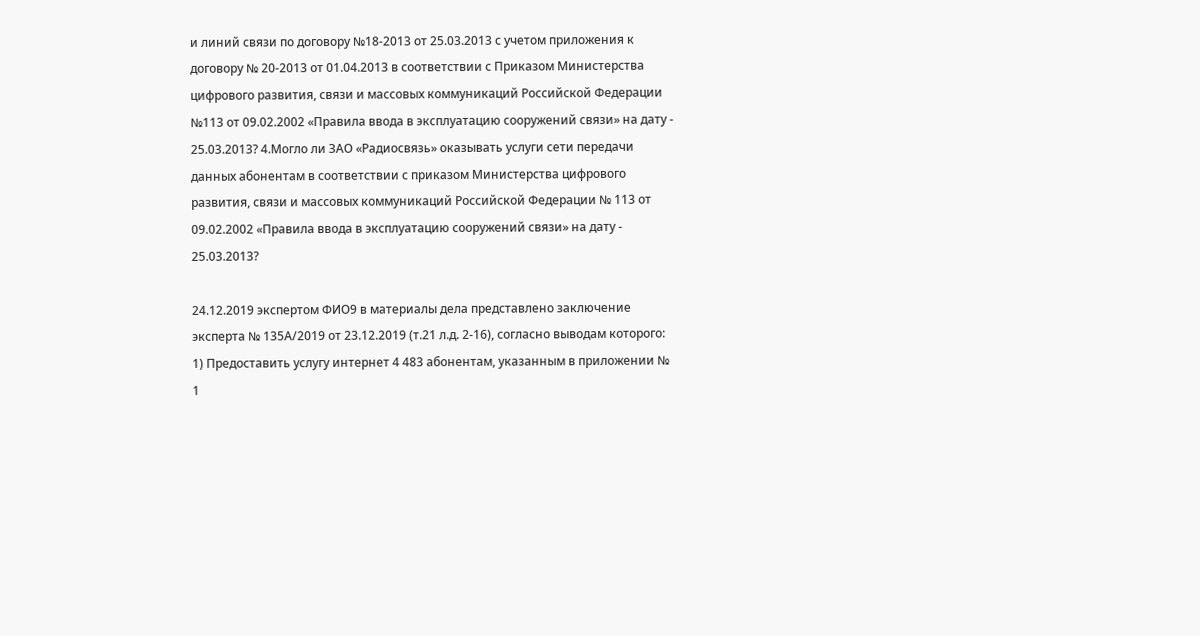и линий связи по договору №18-2013 от 25.03.2013 с учетом приложения к договору № 20-2013 от 01.04.2013 в соответствии с Приказом Министерства цифрового развития, связи и массовых коммуникаций Российской Федерации №113 от 09.02.2002 «Правила ввода в эксплуатацию сооружений связи» на дату - 25.03.2013? 4.Могло ли ЗАО «Радиосвязь» оказывать услуги сети передачи данных абонентам в соответствии с приказом Министерства цифрового развития, связи и массовых коммуникаций Российской Федерации № 113 от 09.02.2002 «Правила ввода в эксплуатацию сооружений связи» на дату - 25.03.2013?

24.12.2019 экспертом ФИО9 в материалы дела представлено заключение эксперта № 135А/2019 от 23.12.2019 (т.21 л.д. 2-16), согласно выводам которого: 1) Предоставить услугу интернет 4 483 абонентам, указанным в приложении № 1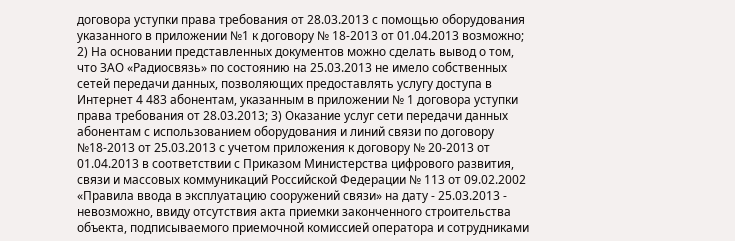договора уступки права требования от 28.03.2013 с помощью оборудования указанного в приложении №1 к договору № 18-2013 от 01.04.2013 возможно; 2) На основании представленных документов можно сделать вывод о том, что ЗАО «Радиосвязь» по состоянию на 25.03.2013 не имело собственных сетей передачи данных, позволяющих предоставлять услугу доступа в Интернет 4 483 абонентам, указанным в приложении № 1 договора уступки права требования от 28.03.2013; 3) Оказание услуг сети передачи данных абонентам с использованием оборудования и линий связи по договору №18-2013 от 25.03.2013 с учетом приложения к договору № 20-2013 от 01.04.2013 в соответствии с Приказом Министерства цифрового развития, связи и массовых коммуникаций Российской Федерации № 113 от 09.02.2002 «Правила ввода в эксплуатацию сооружений связи» на дату - 25.03.2013 - невозможно, ввиду отсутствия акта приемки законченного строительства объекта, подписываемого приемочной комиссией оператора и сотрудниками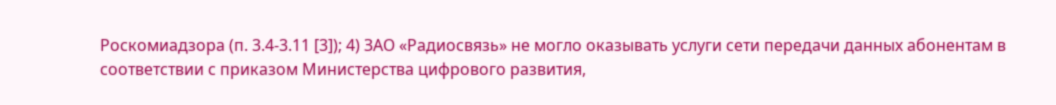Роскомиадзора (п. 3.4-3.11 [3]); 4) ЗАО «Радиосвязь» не могло оказывать услуги сети передачи данных абонентам в соответствии с приказом Министерства цифрового развития,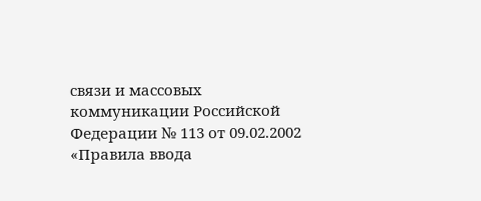связи и массовых коммуникации Российской Федерации № 113 от 09.02.2002 «Правила ввода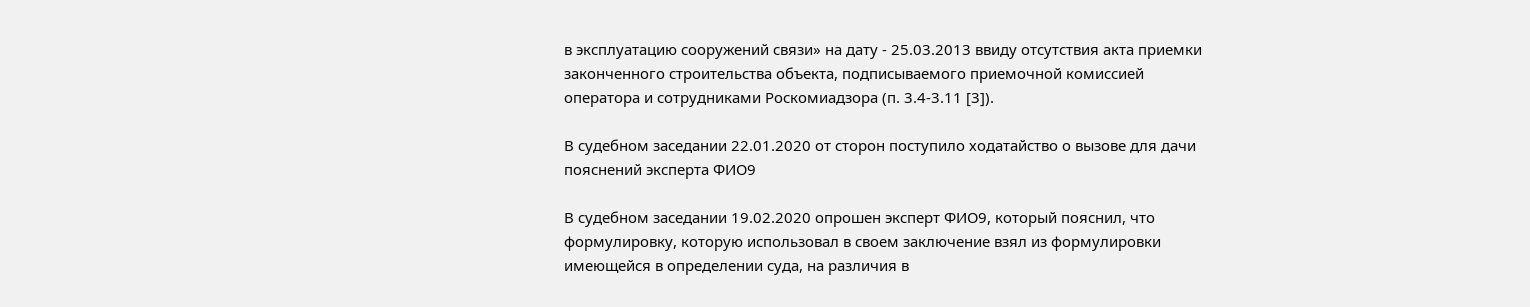в эксплуатацию сооружений связи» на дату - 25.03.2013 ввиду отсутствия акта приемки законченного строительства объекта, подписываемого приемочной комиссией оператора и сотрудниками Роскомиадзора (п. 3.4-3.11 [3]).

В судебном заседании 22.01.2020 от сторон поступило ходатайство о вызове для дачи пояснений эксперта ФИО9

В судебном заседании 19.02.2020 опрошен эксперт ФИО9, который пояснил, что формулировку, которую использовал в своем заключение взял из формулировки имеющейся в определении суда, на различия в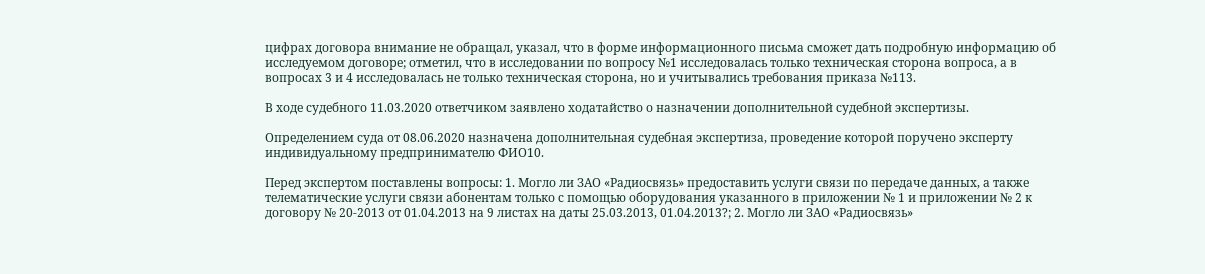цифрах договора внимание не обращал, указал, что в форме информационного письма сможет дать подробную информацию об исследуемом договоре; отметил, что в исследовании по вопросу №1 исследовалась только техническая сторона вопроса, а в вопросах 3 и 4 исследовалась не только техническая сторона, но и учитывались требования приказа №113.

В ходе судебного 11.03.2020 ответчиком заявлено ходатайство о назначении дополнительной судебной экспертизы.

Определением суда от 08.06.2020 назначена дополнительная судебная экспертиза, проведение которой поручено эксперту индивидуальному предпринимателю ФИО10.

Перед экспертом поставлены вопросы: 1. Могло ли ЗАО «Радиосвязь» предоставить услуги связи по передаче данных, а также телематические услуги связи абонентам только с помощью оборудования указанного в приложении № 1 и приложении № 2 к договору № 20-2013 от 01.04.2013 на 9 листах на даты 25.03.2013, 01.04.2013?; 2. Могло ли ЗАО «Радиосвязь»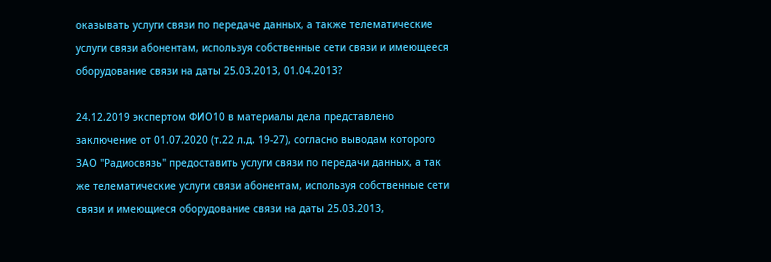оказывать услуги связи по передаче данных, а также телематические услуги связи абонентам, используя собственные сети связи и имеющееся оборудование связи на даты 25.03.2013, 01.04.2013?

24.12.2019 экспертом ФИО10 в материалы дела представлено заключение от 01.07.2020 (т.22 л.д. 19-27), согласно выводам которого ЗАО "Радиосвязь" предоставить услуги связи по передачи данных, а так же телематические услуги связи абонентам, используя собственные сети связи и имеющиеся оборудование связи на даты 25.03.2013,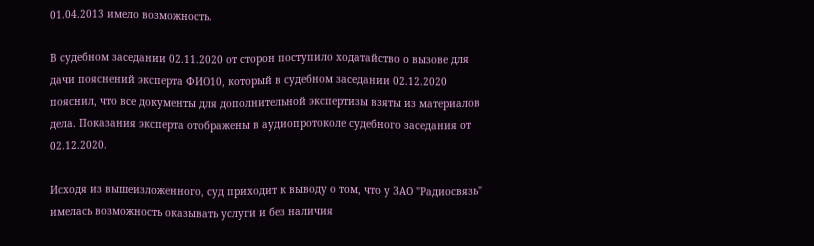01.04.2013 имело возможность.

В судебном заседании 02.11.2020 от сторон поступило ходатайство о вызове для дачи пояснений эксперта ФИО10, который в судебном заседании 02.12.2020 пояснил, что все документы для дополнительной экспертизы взяты из материалов дела. Показания эксперта отображены в аудиопротоколе судебного заседания от 02.12.2020.

Исходя из вышеизложенного, суд приходит к выводу о том, что у ЗАО "Радиосвязь" имелась возможность оказывать услуги и без наличия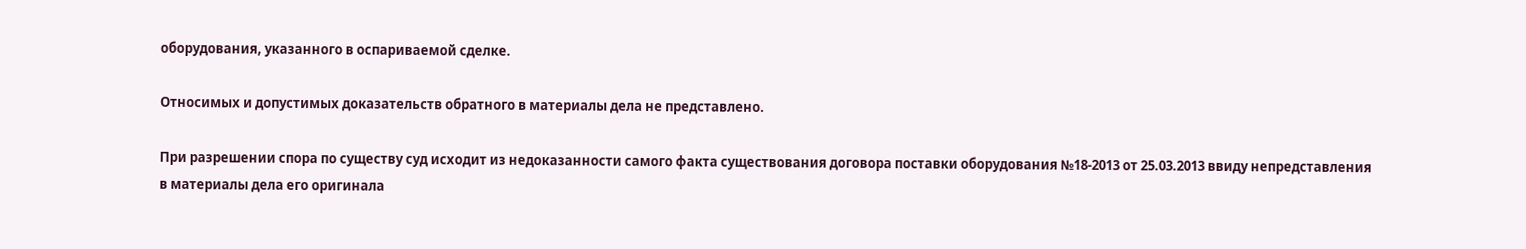оборудования, указанного в оспариваемой сделке.

Относимых и допустимых доказательств обратного в материалы дела не представлено.

При разрешении спора по существу суд исходит из недоказанности самого факта существования договора поставки оборудования №18-2013 от 25.03.2013 ввиду непредставления в материалы дела его оригинала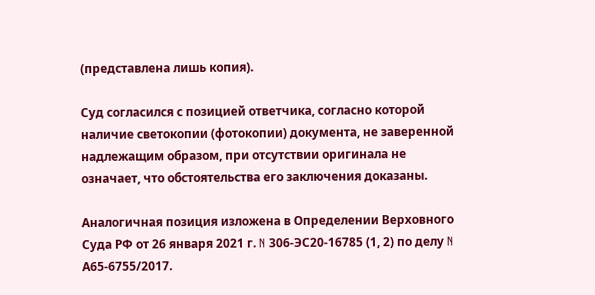(представлена лишь копия).

Суд согласился с позицией ответчика, согласно которой наличие светокопии (фотокопии) документа, не заверенной надлежащим образом, при отсутствии оригинала не означает, что обстоятельства его заключения доказаны.

Аналогичная позиция изложена в Определении Верховного Суда РФ от 26 января 2021 г. N 306-ЭС20-16785 (1, 2) по делу N А65-6755/2017.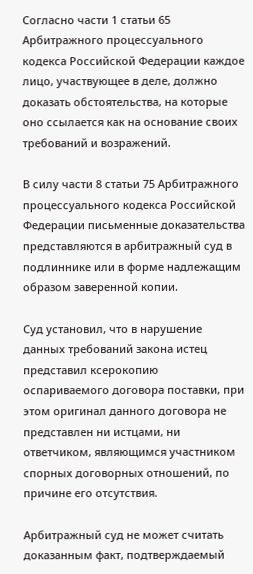Согласно части 1 статьи 65 Арбитражного процессуального кодекса Российской Федерации каждое лицо, участвующее в деле, должно доказать обстоятельства, на которые оно ссылается как на основание своих требований и возражений.

В силу части 8 статьи 75 Арбитражного процессуального кодекса Российской Федерации письменные доказательства представляются в арбитражный суд в подлиннике или в форме надлежащим образом заверенной копии.

Суд установил, что в нарушение данных требований закона истец представил ксерокопию оспариваемого договора поставки, при этом оригинал данного договора не представлен ни истцами, ни ответчиком, являющимся участником спорных договорных отношений, по причине его отсутствия.

Арбитражный суд не может считать доказанным факт, подтверждаемый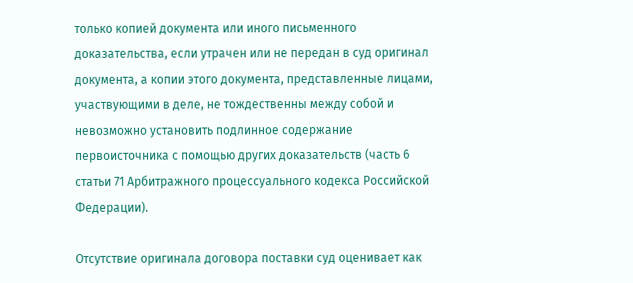только копией документа или иного письменного доказательства, если утрачен или не передан в суд оригинал документа, а копии этого документа, представленные лицами, участвующими в деле, не тождественны между собой и невозможно установить подлинное содержание первоисточника с помощью других доказательств (часть 6 статьи 71 Арбитражного процессуального кодекса Российской Федерации).

Отсутствие оригинала договора поставки суд оценивает как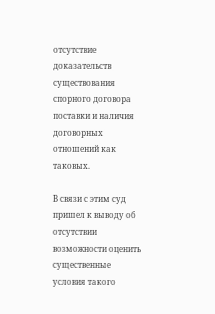отсутствие доказательств существования спорного договора поставки и наличия договорных отношений как таковых.

В связи с этим суд пришел к выводу об отсутствии возможности оценить существенные условия такого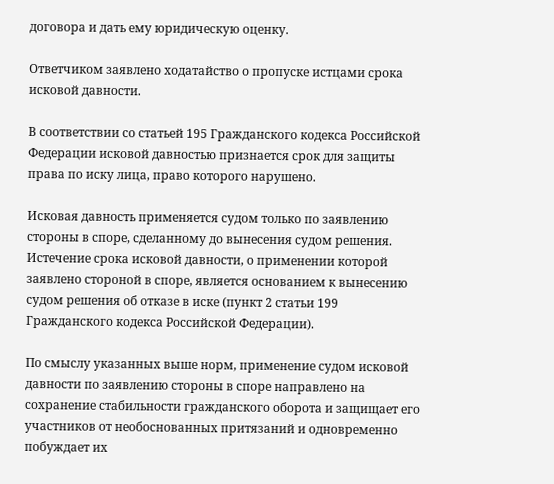договора и дать ему юридическую оценку.

Ответчиком заявлено ходатайство о пропуске истцами срока исковой давности.

В соответствии со статьей 195 Гражданского кодекса Российской Федерации исковой давностью признается срок для защиты права по иску лица, право которого нарушено.

Исковая давность применяется судом только по заявлению стороны в споре, сделанному до вынесения судом решения. Истечение срока исковой давности, о применении которой заявлено стороной в споре, является основанием к вынесению судом решения об отказе в иске (пункт 2 статьи 199 Гражданского кодекса Российской Федерации).

По смыслу указанных выше норм, применение судом исковой давности по заявлению стороны в споре направлено на сохранение стабильности гражданского оборота и защищает его участников от необоснованных притязаний и одновременно побуждает их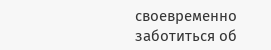своевременно заботиться об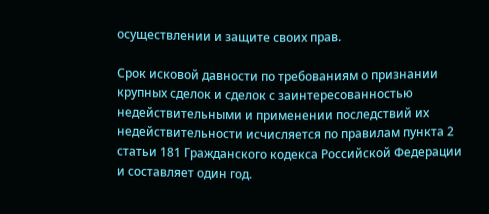осуществлении и защите своих прав.

Срок исковой давности по требованиям о признании крупных сделок и сделок с заинтересованностью недействительными и применении последствий их недействительности исчисляется по правилам пункта 2 статьи 181 Гражданского кодекса Российской Федерации и составляет один год.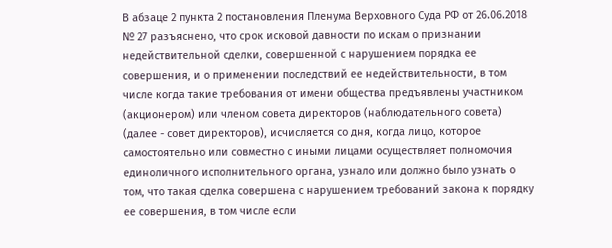В абзаце 2 пункта 2 постановления Пленума Верховного Суда РФ от 26.06.2018 № 27 разъяснено, что срок исковой давности по искам о признании недействительной сделки, совершенной с нарушением порядка ее совершения, и о применении последствий ее недействительности, в том числе когда такие требования от имени общества предъявлены участником (акционером) или членом совета директоров (наблюдательного совета) (далее - совет директоров), исчисляется со дня, когда лицо, которое самостоятельно или совместно с иными лицами осуществляет полномочия единоличного исполнительного органа, узнало или должно было узнать о том, что такая сделка совершена с нарушением требований закона к порядку ее совершения, в том числе если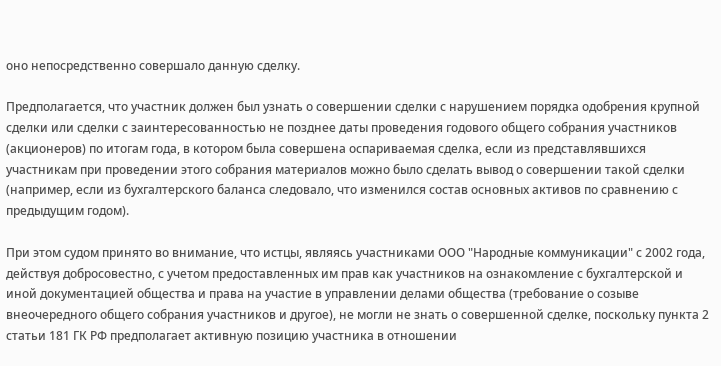оно непосредственно совершало данную сделку.

Предполагается, что участник должен был узнать о совершении сделки с нарушением порядка одобрения крупной сделки или сделки с заинтересованностью не позднее даты проведения годового общего собрания участников (акционеров) по итогам года, в котором была совершена оспариваемая сделка, если из представлявшихся участникам при проведении этого собрания материалов можно было сделать вывод о совершении такой сделки (например, если из бухгалтерского баланса следовало, что изменился состав основных активов по сравнению с предыдущим годом).

При этом судом принято во внимание, что истцы, являясь участниками ООО "Народные коммуникации" с 2002 года, действуя добросовестно, с учетом предоставленных им прав как участников на ознакомление с бухгалтерской и иной документацией общества и права на участие в управлении делами общества (требование о созыве внеочередного общего собрания участников и другое), не могли не знать о совершенной сделке, поскольку пункта 2 статьи 181 ГК РФ предполагает активную позицию участника в отношении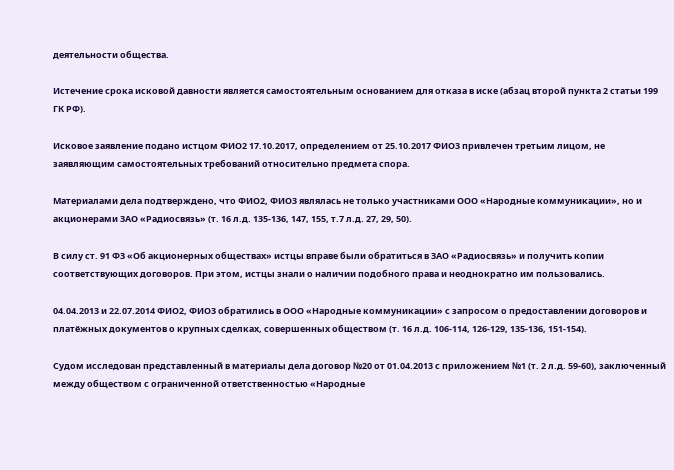деятельности общества.

Истечение срока исковой давности является самостоятельным основанием для отказа в иске (абзац второй пункта 2 статьи 199 ГК РФ).

Исковое заявление подано истцом ФИО2 17.10.2017, определением от 25.10.2017 ФИО3 привлечен третьим лицом, не заявляющим самостоятельных требований относительно предмета спора.

Материалами дела подтверждено, что ФИО2, ФИО3 являлась не только участниками ООО «Народные коммуникации», но и акционерами ЗАО «Радиосвязь» (т. 16 л.д. 135-136, 147, 155, т.7 л.д. 27, 29, 50).

В силу ст. 91 ФЗ «Об акционерных обществах» истцы вправе были обратиться в ЗАО «Радиосвязь» и получить копии соответствующих договоров. При этом, истцы знали о наличии подобного права и неоднократно им пользовались.

04.04.2013 и 22.07.2014 ФИО2, ФИО3 обратились в ООО «Народные коммуникации» с запросом о предоставлении договоров и платёжных документов о крупных сделках, совершенных обществом (т. 16 л.д. 106-114, 126-129, 135-136, 151-154).

Судом исследован представленный в материалы дела договор №20 от 01.04.2013 с приложением №1 (т. 2 л.д. 59-60), заключенный между обществом с ограниченной ответственностью «Народные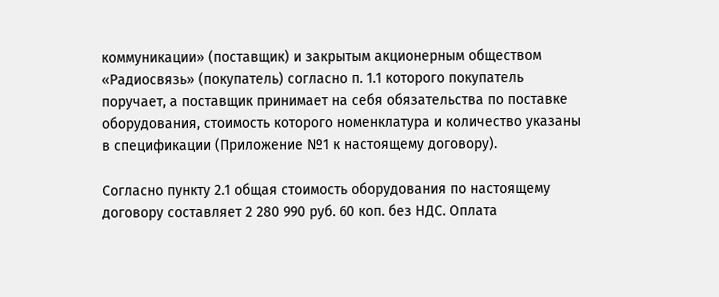коммуникации» (поставщик) и закрытым акционерным обществом «Радиосвязь» (покупатель) согласно п. 1.1 которого покупатель поручает, а поставщик принимает на себя обязательства по поставке оборудования, стоимость которого номенклатура и количество указаны в спецификации (Приложение №1 к настоящему договору).

Согласно пункту 2.1 общая стоимость оборудования по настоящему договору составляет 2 280 990 руб. 60 коп. без НДС. Оплата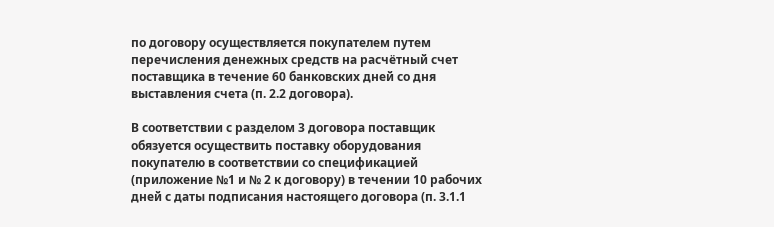по договору осуществляется покупателем путем перечисления денежных средств на расчётный счет поставщика в течение 60 банковских дней со дня выставления счета (п. 2.2 договора).

В соответствии с разделом 3 договора поставщик обязуется осуществить поставку оборудования покупателю в соответствии со спецификацией (приложение №1 и № 2 к договору) в течении 10 рабочих дней с даты подписания настоящего договора (п. 3.1.1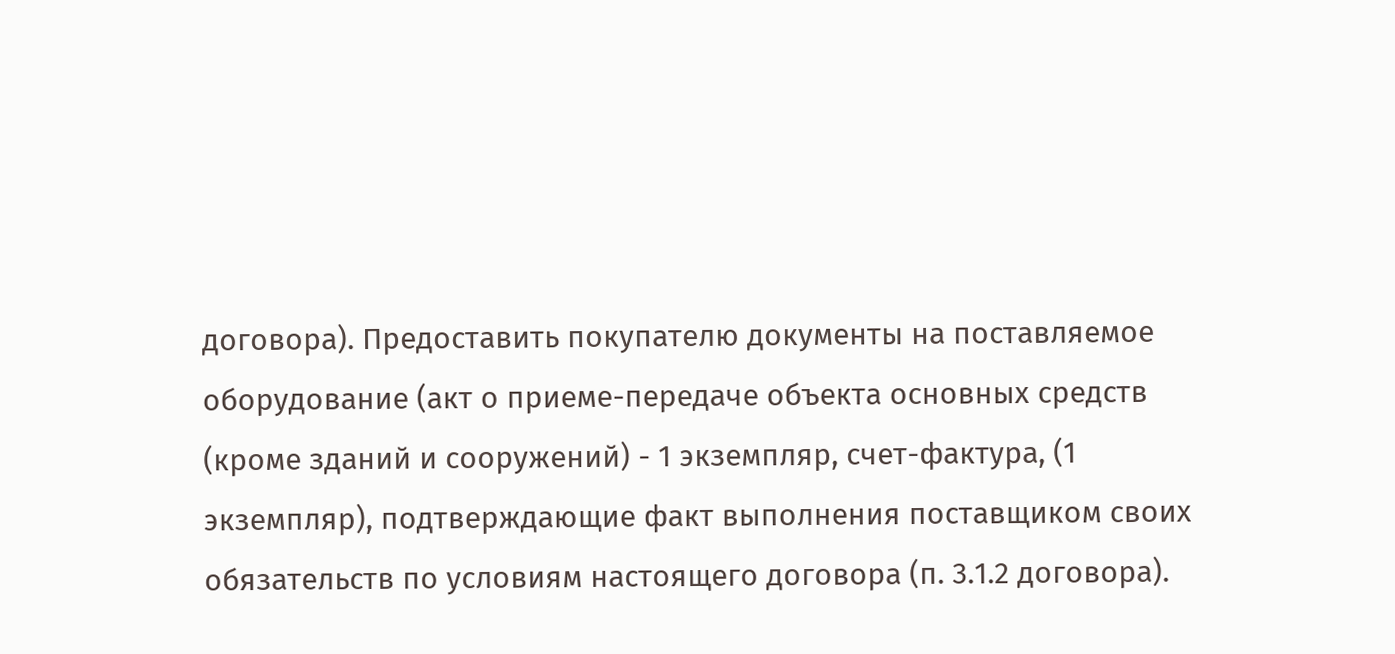договора). Предоставить покупателю документы на поставляемое оборудование (акт о приеме-передаче объекта основных средств (кроме зданий и сооружений) - 1 экземпляр, счет-фактура, (1 экземпляр), подтверждающие факт выполнения поставщиком своих обязательств по условиям настоящего договора (п. 3.1.2 договора).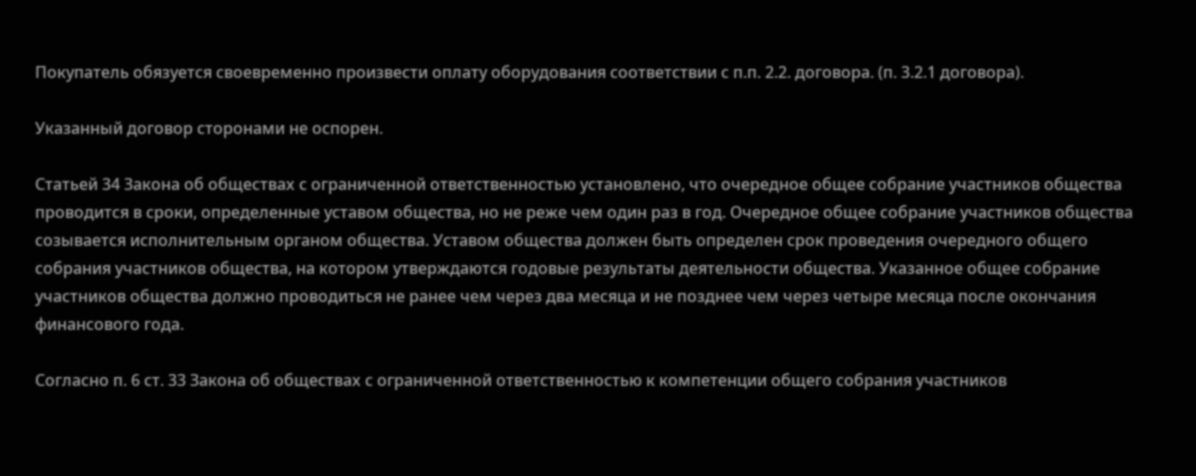Покупатель обязуется своевременно произвести оплату оборудования соответствии с п.п. 2.2. договора. (п. 3.2.1 договора).

Указанный договор сторонами не оспорен.

Статьей 34 Закона об обществах с ограниченной ответственностью установлено, что очередное общее собрание участников общества проводится в сроки, определенные уставом общества, но не реже чем один раз в год. Очередное общее собрание участников общества созывается исполнительным органом общества. Уставом общества должен быть определен срок проведения очередного общего собрания участников общества, на котором утверждаются годовые результаты деятельности общества. Указанное общее собрание участников общества должно проводиться не ранее чем через два месяца и не позднее чем через четыре месяца после окончания финансового года.

Согласно п. 6 ст. 33 Закона об обществах с ограниченной ответственностью к компетенции общего собрания участников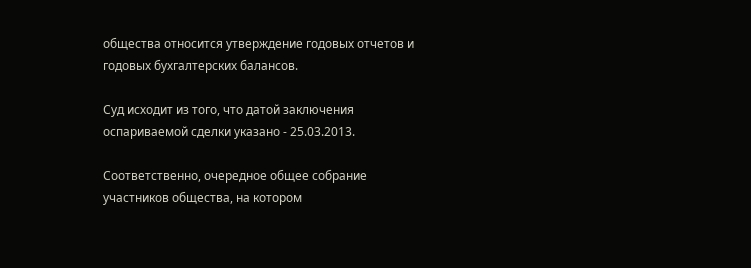общества относится утверждение годовых отчетов и годовых бухгалтерских балансов.

Суд исходит из того, что датой заключения оспариваемой сделки указано - 25.03.2013.

Соответственно, очередное общее собрание участников общества, на котором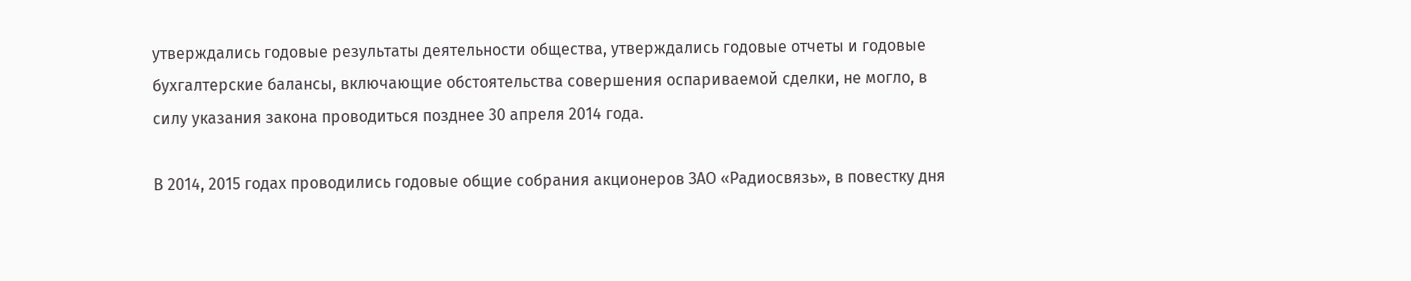утверждались годовые результаты деятельности общества, утверждались годовые отчеты и годовые бухгалтерские балансы, включающие обстоятельства совершения оспариваемой сделки, не могло, в силу указания закона проводиться позднее 30 апреля 2014 года.

В 2014, 2015 годах проводились годовые общие собрания акционеров ЗАО «Радиосвязь», в повестку дня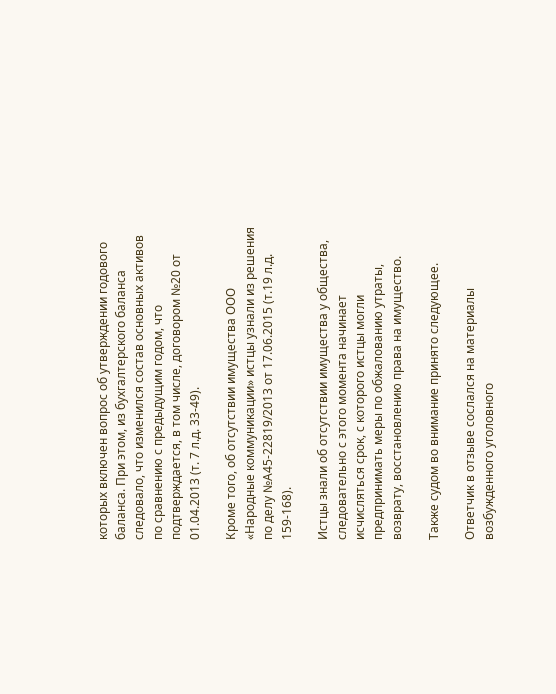которых включен вопрос об утверждении годового баланса. При этом, из бухгалтерского баланса следовало, что изменился состав основных активов по сравнению с предыдущим годом, что подтверждается, в том числе, договором №20 от 01.04.2013 (т. 7 л.д. 33-49).

Кроме того, об отсутствии имущества ООО «Народные коммуникации» истцы узнали из решения по делу №А45-22819/2013 от 17.06.2015 (т.19 л.д. 159-168).

Истцы знали об отсутствии имущества у общества, следовательно с этого момента начинает исчисляться срок, с которого истцы могли предпринимать меры по обжалованию утраты, возврату, восстановлению права на имущество.

Также судом во внимание принято следующее.

Ответчик в отзыве сослался на материалы возбужденного уголовного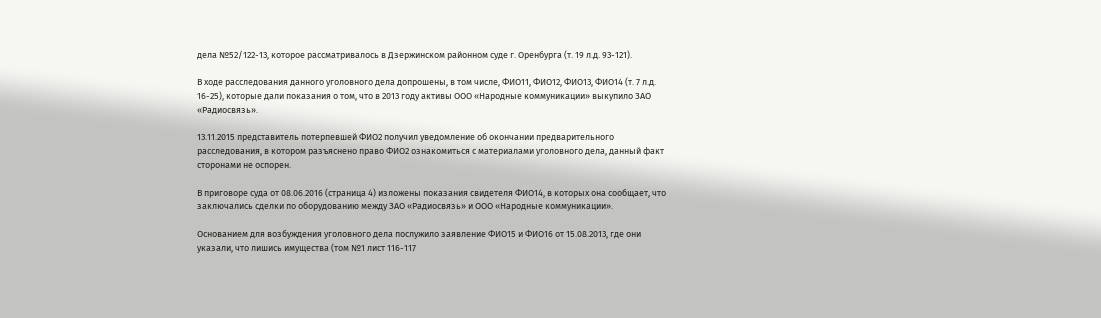дела №52/122-13, которое рассматривалось в Дзержинском районном суде г. Оренбурга (т. 19 л.д. 93-121).

В ходе расследования данного уголовного дела допрошены, в том числе, ФИО11, ФИО12, ФИО13, ФИО14 (т. 7 л.д. 16-25), которые дали показания о том, что в 2013 году активы ООО «Народные коммуникации» выкупило ЗАО «Радиосвязь».

13.11.2015 представитель потерпевшей ФИО2 получил уведомление об окончании предварительного расследования, в котором разъяснено право ФИО2 ознакомиться с материалами уголовного дела, данный факт сторонами не оспорен.

В приговоре суда от 08.06.2016 (страница 4) изложены показания свидетеля ФИО14, в которых она сообщает, что заключались сделки по оборудованию между ЗАО «Радиосвязь» и ООО «Народные коммуникации».

Основанием для возбуждения уголовного дела послужило заявление ФИО15 и ФИО16 от 15.08.2013, где они указали, что лишись имущества (том №1 лист 116-117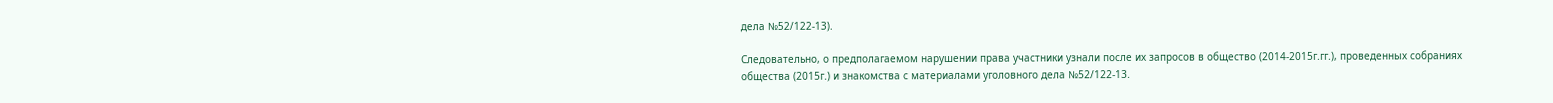дела №52/122-13).

Следовательно, о предполагаемом нарушении права участники узнали после их запросов в общество (2014-2015г.гг.), проведенных собраниях общества (2015г.) и знакомства с материалами уголовного дела №52/122-13.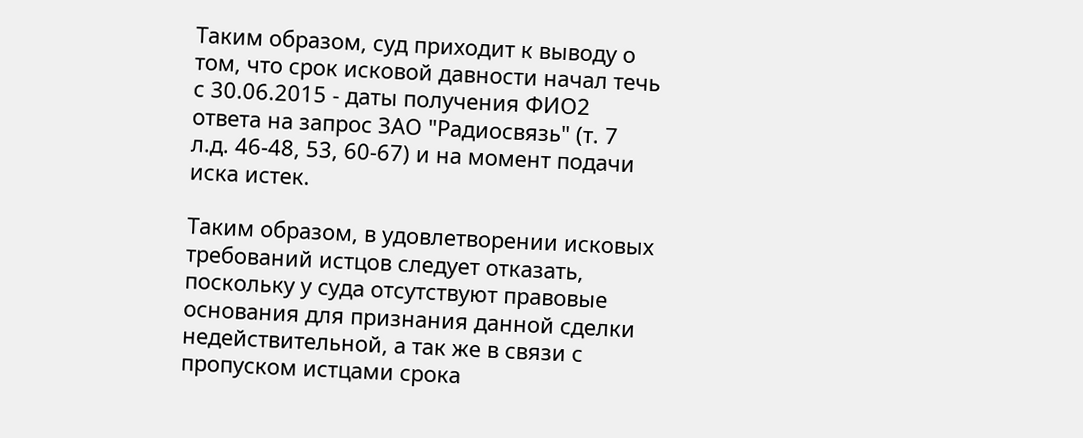Таким образом, суд приходит к выводу о том, что срок исковой давности начал течь с 30.06.2015 - даты получения ФИО2 ответа на запрос ЗАО "Радиосвязь" (т. 7 л.д. 46-48, 53, 60-67) и на момент подачи иска истек.

Таким образом, в удовлетворении исковых требований истцов следует отказать, поскольку у суда отсутствуют правовые основания для признания данной сделки недействительной, а так же в связи с пропуском истцами срока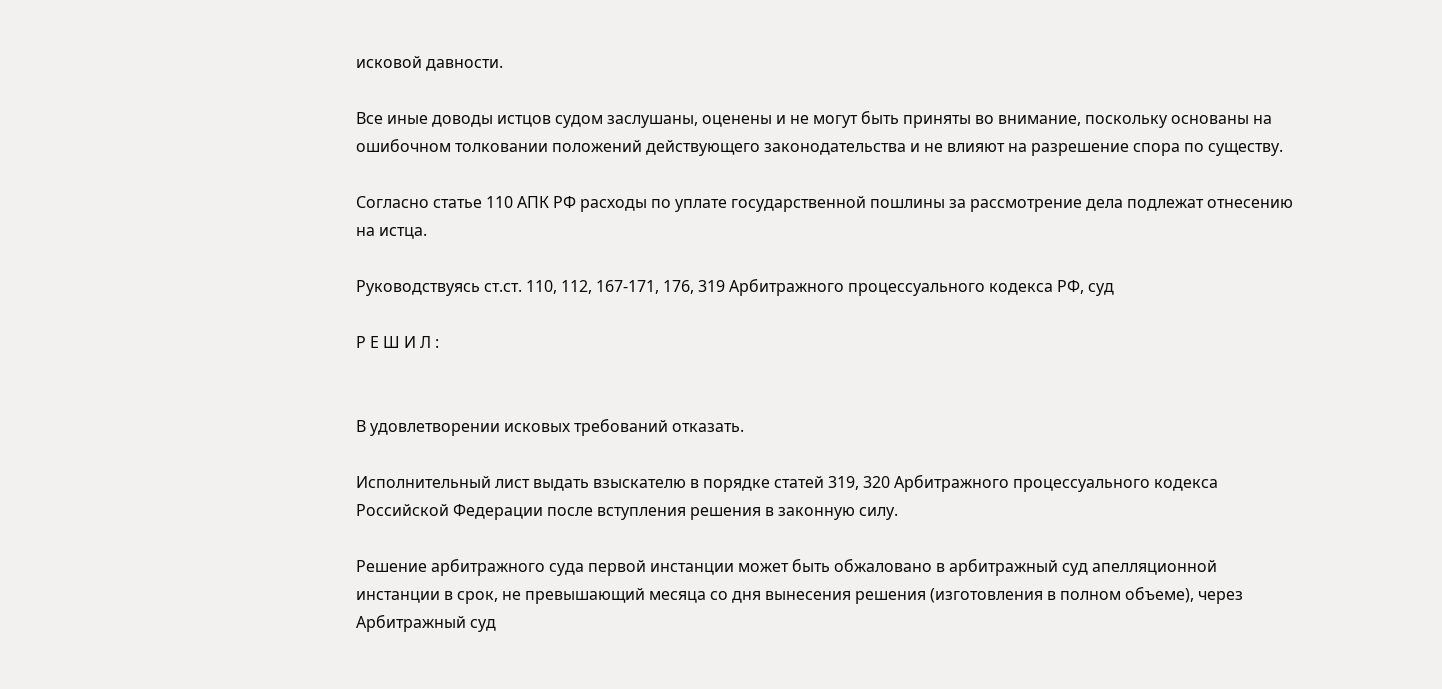исковой давности.

Все иные доводы истцов судом заслушаны, оценены и не могут быть приняты во внимание, поскольку основаны на ошибочном толковании положений действующего законодательства и не влияют на разрешение спора по существу.

Согласно статье 110 АПК РФ расходы по уплате государственной пошлины за рассмотрение дела подлежат отнесению на истца.

Руководствуясь ст.ст. 110, 112, 167-171, 176, 319 Арбитражного процессуального кодекса РФ, суд

Р Е Ш И Л :


В удовлетворении исковых требований отказать.

Исполнительный лист выдать взыскателю в порядке статей 319, 320 Арбитражного процессуального кодекса Российской Федерации после вступления решения в законную силу.

Решение арбитражного суда первой инстанции может быть обжаловано в арбитражный суд апелляционной инстанции в срок, не превышающий месяца со дня вынесения решения (изготовления в полном объеме), через Арбитражный суд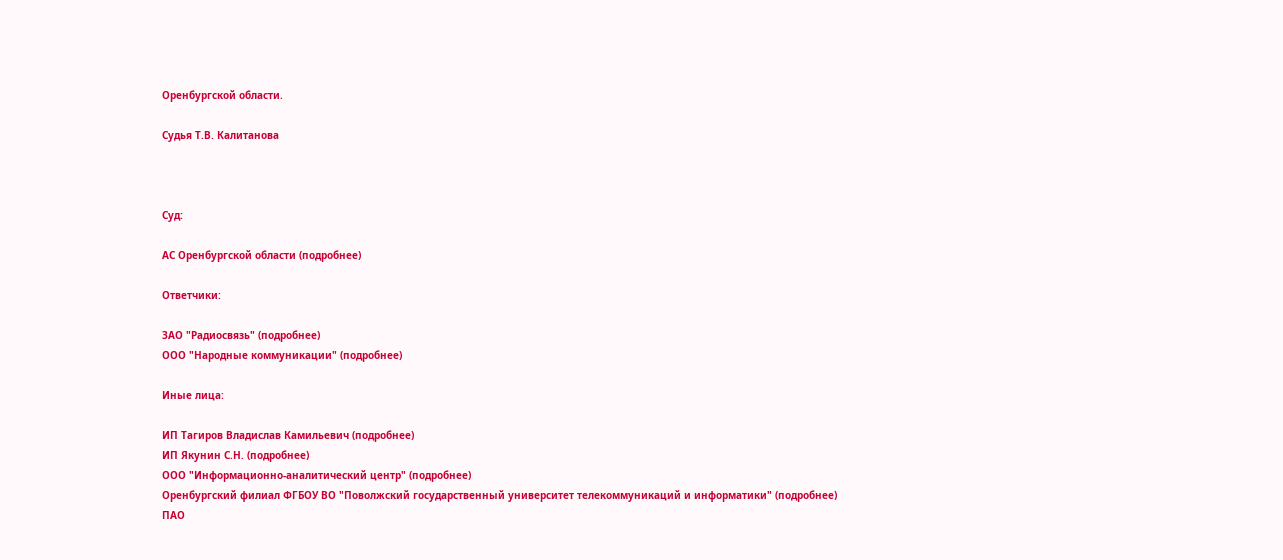Оренбургской области.

Судья Т.В. Калитанова



Суд:

АС Оренбургской области (подробнее)

Ответчики:

ЗАО "Радиосвязь" (подробнее)
ООО "Народные коммуникации" (подробнее)

Иные лица:

ИП Тагиров Владислав Камильевич (подробнее)
ИП Якунин С.Н. (подробнее)
ООО "Информационно-аналитический центр" (подробнее)
Оренбургский филиал ФГБОУ ВО "Поволжский государственный университет телекоммуникаций и информатики" (подробнее)
ПАО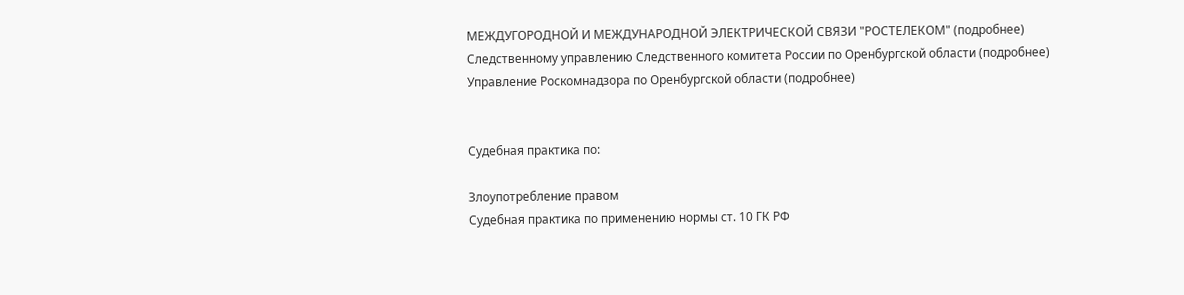МЕЖДУГОРОДНОЙ И МЕЖДУНАРОДНОЙ ЭЛЕКТРИЧЕСКОЙ СВЯЗИ "РОСТЕЛЕКОМ" (подробнее)
Следственному управлению Следственного комитета России по Оренбургской области (подробнее)
Управление Роскомнадзора по Оренбургской области (подробнее)


Судебная практика по:

Злоупотребление правом
Судебная практика по применению нормы ст. 10 ГК РФ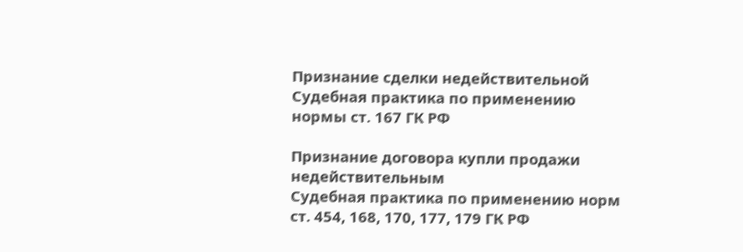Признание сделки недействительной
Судебная практика по применению нормы ст. 167 ГК РФ

Признание договора купли продажи недействительным
Судебная практика по применению норм ст. 454, 168, 170, 177, 179 ГК РФ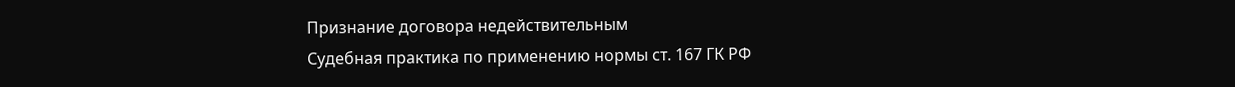Признание договора недействительным
Судебная практика по применению нормы ст. 167 ГК РФ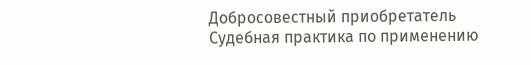Добросовестный приобретатель
Судебная практика по применению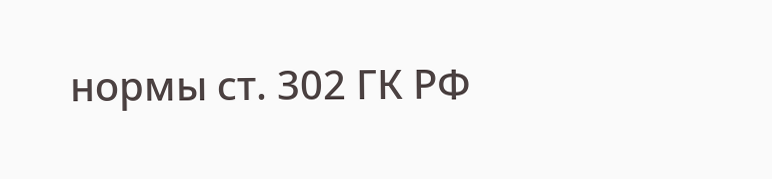нормы ст. 302 ГК РФ